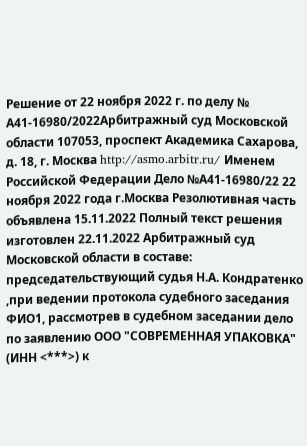Решение от 22 ноября 2022 г. по делу № А41-16980/2022Арбитражный суд Московской области 107053, проспект Академика Сахарова, д. 18, г. Москва http://asmo.arbitr.ru/ Именем Российской Федерации Дело №А41-16980/22 22 ноября 2022 года г.Москва Резолютивная часть объявлена 15.11.2022 Полный текст решения изготовлен 22.11.2022 Арбитражный суд Московской области в составе: председательствующий судья Н.А. Кондратенко ,при ведении протокола судебного заседания ФИО1, рассмотрев в судебном заседании дело по заявлению ООО "СОВРЕМЕННАЯ УПАКОВКА" (ИНН <***>) к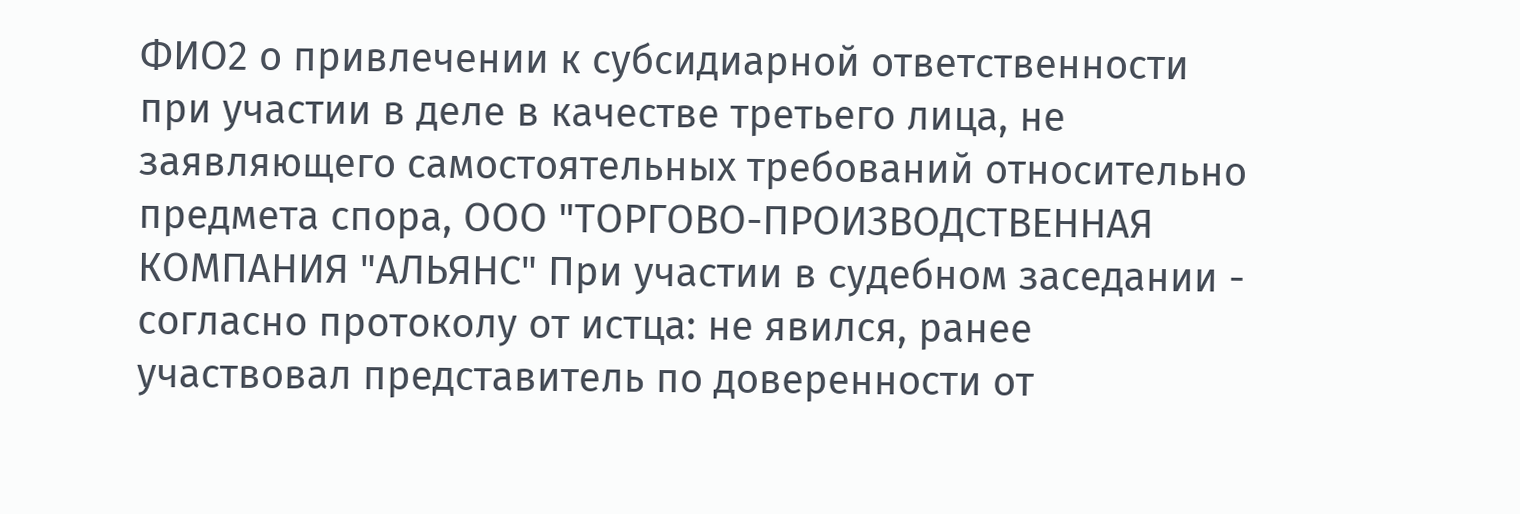ФИО2 о привлечении к субсидиарной ответственности при участии в деле в качестве третьего лица, не заявляющего самостоятельных требований относительно предмета спора, ООО "ТОРГОВО-ПРОИЗВОДСТВЕННАЯ КОМПАНИЯ "АЛЬЯНС" При участии в судебном заседании - согласно протоколу от истца: не явился, ранее участвовал представитель по доверенности от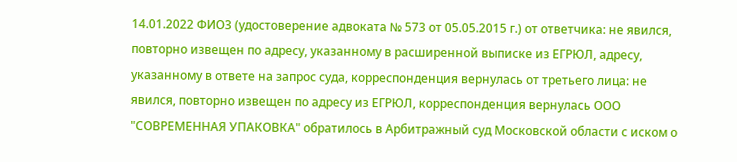14.01.2022 ФИО3 (удостоверение адвоката № 573 от 05.05.2015 г.) от ответчика: не явился, повторно извещен по адресу, указанному в расширенной выписке из ЕГРЮЛ, адресу, указанному в ответе на запрос суда, корреспонденция вернулась от третьего лица: не явился, повторно извещен по адресу из ЕГРЮЛ, корреспонденция вернулась ООО "СОВРЕМЕННАЯ УПАКОВКА" обратилось в Арбитражный суд Московской области с иском о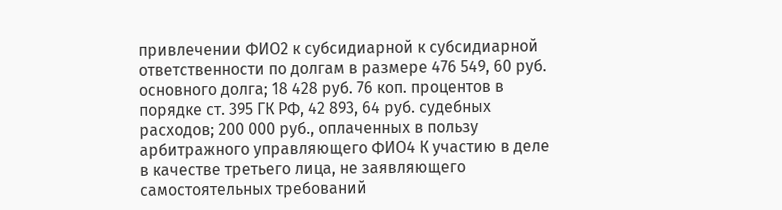привлечении ФИО2 к субсидиарной к субсидиарной ответственности по долгам в размере 476 549, 60 руб. основного долга; 18 428 руб. 76 коп. процентов в порядке ст. 395 ГК РФ, 42 893, 64 руб. судебных расходов; 200 000 руб., оплаченных в пользу арбитражного управляющего ФИО4 К участию в деле в качестве третьего лица, не заявляющего самостоятельных требований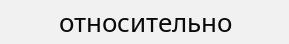относительно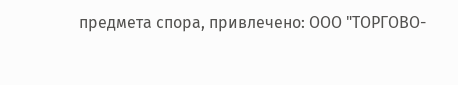предмета спора, привлечено: ООО "ТОРГОВО-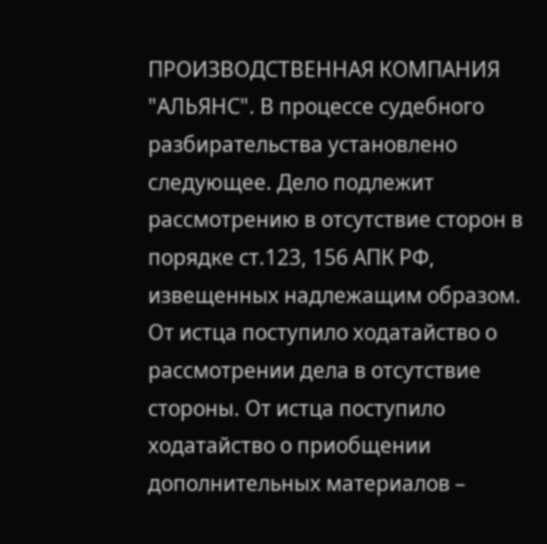ПРОИЗВОДСТВЕННАЯ КОМПАНИЯ "АЛЬЯНС". В процессе судебного разбирательства установлено следующее. Дело подлежит рассмотрению в отсутствие сторон в порядке ст.123, 156 АПК РФ, извещенных надлежащим образом. От истца поступило ходатайство о рассмотрении дела в отсутствие стороны. От истца поступило ходатайство о приобщении дополнительных материалов –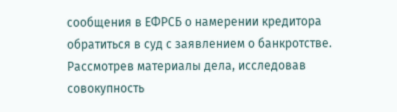сообщения в ЕФРСБ о намерении кредитора обратиться в суд с заявлением о банкротстве. Рассмотрев материалы дела, исследовав совокупность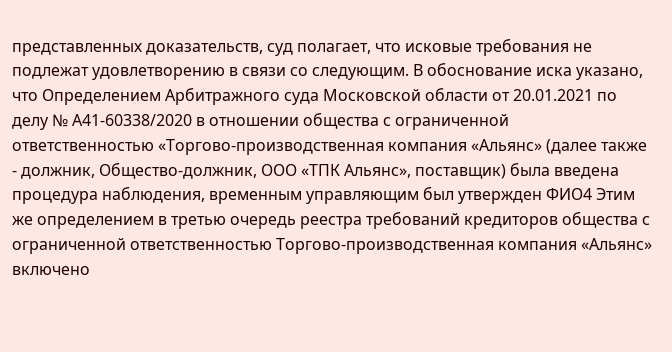представленных доказательств, суд полагает, что исковые требования не подлежат удовлетворению в связи со следующим. В обоснование иска указано, что Определением Арбитражного суда Московской области от 20.01.2021 по делу № А41-60338/2020 в отношении общества с ограниченной ответственностью «Торгово-производственная компания «Альянс» (далее также - должник, Общество-должник, ООО «ТПК Альянс», поставщик) была введена процедура наблюдения, временным управляющим был утвержден ФИО4 Этим же определением в третью очередь реестра требований кредиторов общества с ограниченной ответственностью Торгово-производственная компания «Альянс» включено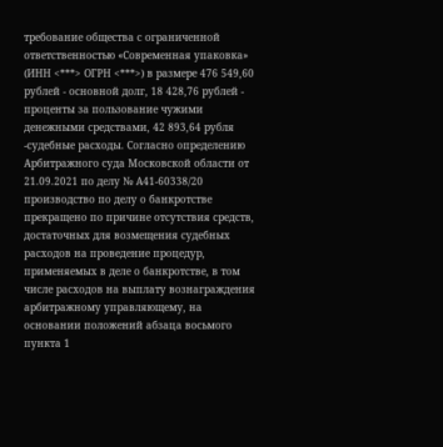требование общества с ограниченной ответственностью «Современная упаковка» (ИНН <***> ОГРН <***>) в размере 476 549,60 рублей - основной долг, 18 428,76 рублей - проценты за пользование чужими денежными средствами, 42 893,64 рубля -судебные расходы. Согласно определению Арбитражного суда Московской области от 21.09.2021 по делу № А41-60338/20 производство по делу о банкротстве прекращено по причине отсутствия средств, достаточных для возмещения судебных расходов на проведение процедур, применяемых в деле о банкротстве, в том числе расходов на выплату вознаграждения арбитражному управляющему, на основании положений абзаца восьмого пункта 1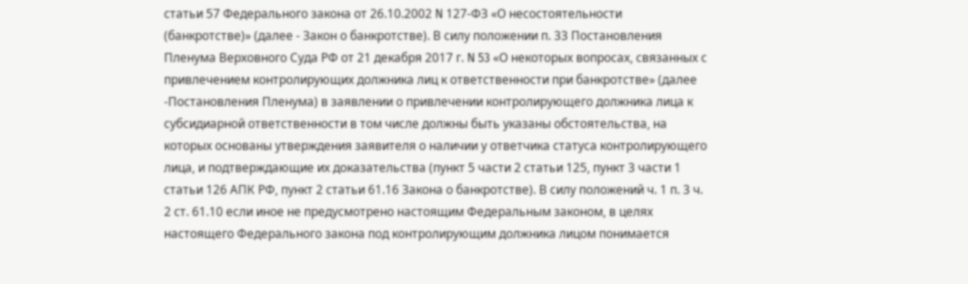статьи 57 Федерального закона от 26.10.2002 N 127-ФЗ «О несостоятельности (банкротстве)» (далее - Закон о банкротстве). В силу положении п. 33 Постановления Пленума Верховного Суда РФ от 21 декабря 2017 г. N 53 «О некоторых вопросах, связанных с привлечением контролирующих должника лиц к ответственности при банкротстве» (далее -Постановления Пленума) в заявлении о привлечении контролирующего должника лица к субсидиарной ответственности в том числе должны быть указаны обстоятельства, на которых основаны утверждения заявителя о наличии у ответчика статуса контролирующего лица, и подтверждающие их доказательства (пункт 5 части 2 статьи 125, пункт 3 части 1 статьи 126 АПК РФ, пункт 2 статьи 61.16 Закона о банкротстве). В силу положений ч. 1 п. 3 ч. 2 ст. 61.10 если иное не предусмотрено настоящим Федеральным законом, в целях настоящего Федерального закона под контролирующим должника лицом понимается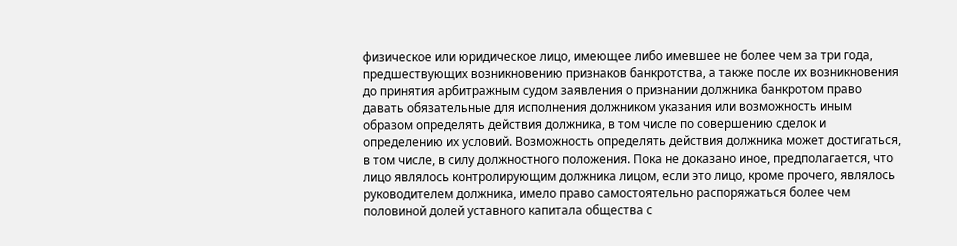физическое или юридическое лицо, имеющее либо имевшее не более чем за три года, предшествующих возникновению признаков банкротства, а также после их возникновения до принятия арбитражным судом заявления о признании должника банкротом право давать обязательные для исполнения должником указания или возможность иным образом определять действия должника, в том числе по совершению сделок и определению их условий. Возможность определять действия должника может достигаться, в том числе, в силу должностного положения. Пока не доказано иное, предполагается, что лицо являлось контролирующим должника лицом, если это лицо, кроме прочего, являлось руководителем должника, имело право самостоятельно распоряжаться более чем половиной долей уставного капитала общества с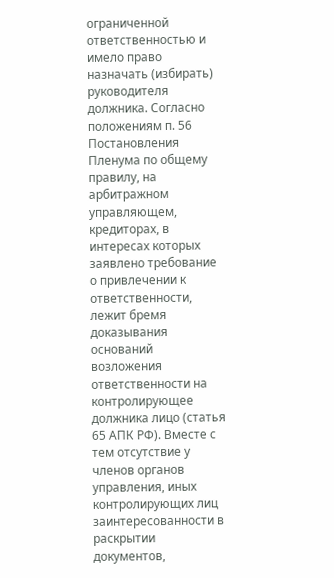ограниченной ответственностью и имело право назначать (избирать) руководителя должника. Согласно положениям п. 56 Постановления Пленума по общему правилу, на арбитражном управляющем, кредиторах, в интересах которых заявлено требование о привлечении к ответственности, лежит бремя доказывания оснований возложения ответственности на контролирующее должника лицо (статья 65 АПК РФ). Вместе с тем отсутствие у членов органов управления, иных контролирующих лиц заинтересованности в раскрытии документов,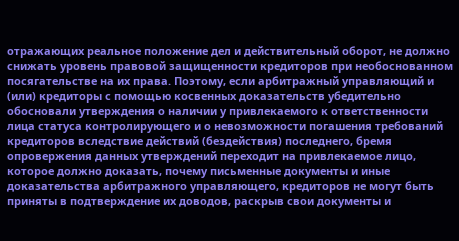отражающих реальное положение дел и действительный оборот, не должно снижать уровень правовой защищенности кредиторов при необоснованном посягательстве на их права. Поэтому, если арбитражный управляющий и (или) кредиторы с помощью косвенных доказательств убедительно обосновали утверждения о наличии у привлекаемого к ответственности лица статуса контролирующего и о невозможности погашения требований кредиторов вследствие действий (бездействия) последнего, бремя опровержения данных утверждений переходит на привлекаемое лицо, которое должно доказать, почему письменные документы и иные доказательства арбитражного управляющего, кредиторов не могут быть приняты в подтверждение их доводов, раскрыв свои документы и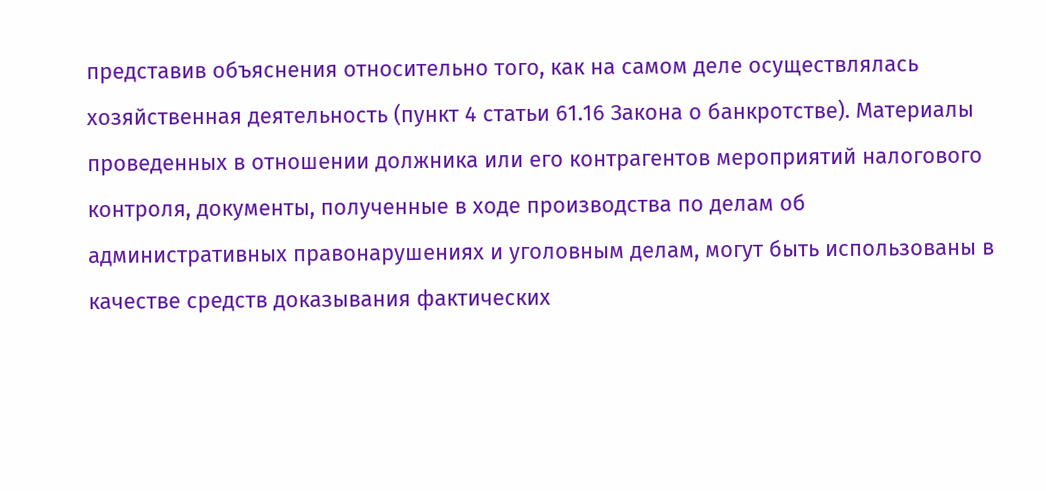представив объяснения относительно того, как на самом деле осуществлялась хозяйственная деятельность (пункт 4 статьи 61.16 Закона о банкротстве). Материалы проведенных в отношении должника или его контрагентов мероприятий налогового контроля, документы, полученные в ходе производства по делам об административных правонарушениях и уголовным делам, могут быть использованы в качестве средств доказывания фактических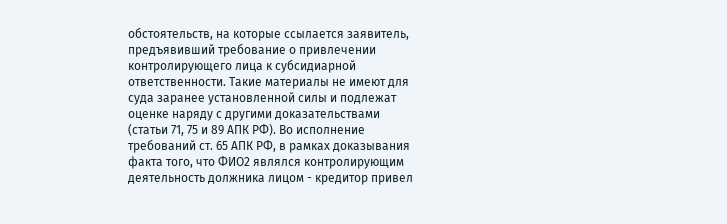обстоятельств, на которые ссылается заявитель, предъявивший требование о привлечении контролирующего лица к субсидиарной ответственности. Такие материалы не имеют для суда заранее установленной силы и подлежат оценке наряду с другими доказательствами (статьи 71, 75 и 89 АПК РФ). Во исполнение требований ст. 65 АПК РФ, в рамках доказывания факта того, что ФИО2 являлся контролирующим деятельность должника лицом - кредитор привел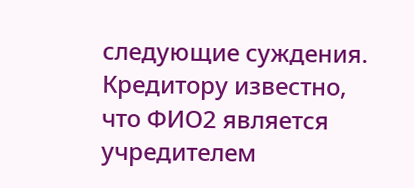следующие суждения. Кредитору известно, что ФИО2 является учредителем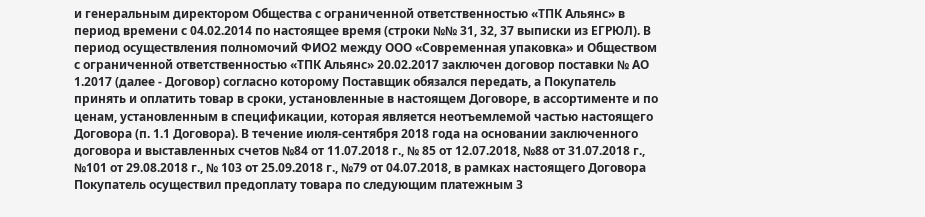и генеральным директором Общества с ограниченной ответственностью «ТПК Альянс» в период времени с 04.02.2014 по настоящее время (строки №№ 31, 32, 37 выписки из ЕГРЮЛ). В период осуществления полномочий ФИО2 между ООО «Современная упаковка» и Обществом с ограниченной ответственностью «ТПК Альянс» 20.02.2017 заключен договор поставки № АО 1.2017 (далее - Договор) согласно которому Поставщик обязался передать, а Покупатель принять и оплатить товар в сроки, установленные в настоящем Договоре, в ассортименте и по ценам, установленным в спецификации, которая является неотъемлемой частью настоящего Договора (п. 1.1 Договора). В течение июля-сентября 2018 года на основании заключенного договора и выставленных счетов №84 от 11.07.2018 г., № 85 от 12.07.2018, №88 от 31.07.2018 г., №101 от 29.08.2018 г., № 103 от 25.09.2018 г., №79 от 04.07.2018, в рамках настоящего Договора Покупатель осуществил предоплату товара по следующим платежным 3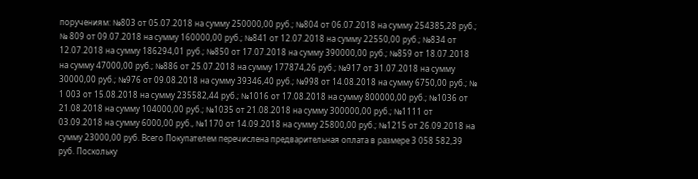поручениям: №803 от 05.07.2018 на сумму 250000,00 руб.; №804 от 06.07.2018 на сумму 254385,28 руб.; № 809 от 09.07.2018 на сумму 160000,00 руб.; №841 от 12.07.2018 на сумму 22550,00 руб.; №834 от 12.07.2018 на сумму 186294,01 руб.; №850 от 17.07.2018 на сумму 390000,00 руб.; №859 от 18.07.2018 на сумму 47000,00 руб.; №886 от 25.07.2018 на сумму 177874,26 руб.; №917 от 31.07.2018 на сумму 30000,00 руб.; №976 от 09.08.2018 на сумму 39346,40 руб.; №998 от 14.08.2018 на сумму 6750,00 руб.; № 1 003 от 15.08.2018 на сумму 235582,44 руб.; №1016 от 17.08.2018 на сумму 800000,00 руб.; №1036 от 21.08.2018 на сумму 104000,00 руб.; №1035 от 21.08.2018 на сумму 300000,00 руб.; №1111 от 03.09.2018 на сумму 6000,00 руб., №1170 от 14.09.2018 на сумму 25800,00 руб.; №1215 от 26.09.2018 на сумму 23000,00 руб. Всего Покупателем перечислена предварительная оплата в размере 3 058 582,39 руб. Поскольку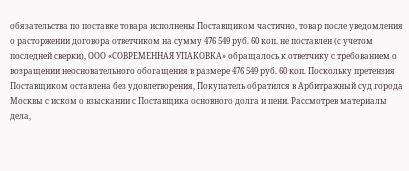обязательства по поставке товара исполнены Поставщиком частично, товар после уведомления о расторжении договора ответчиком на сумму 476 549 руб. 60 коп. не поставлен (с учетом последней сверки), ООО «СОВРЕМЕННАЯ УПАКОВКА» обращалось к ответчику с требованием о возращении неосновательного обогащения в размере 476 549 руб. 60 коп. Поскольку претензия Поставщиком оставлена без удовлетворения, Покупатель обратился в Арбитражный суд города Москвы с иском о взыскании с Поставщика основного долга и пени. Рассмотрев материалы дела,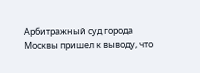Арбитражный суд города Москвы пришел к выводу, что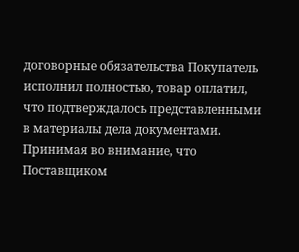договорные обязательства Покупатель исполнил полностью, товар оплатил, что подтверждалось представленными в материалы дела документами. Принимая во внимание, что Поставщиком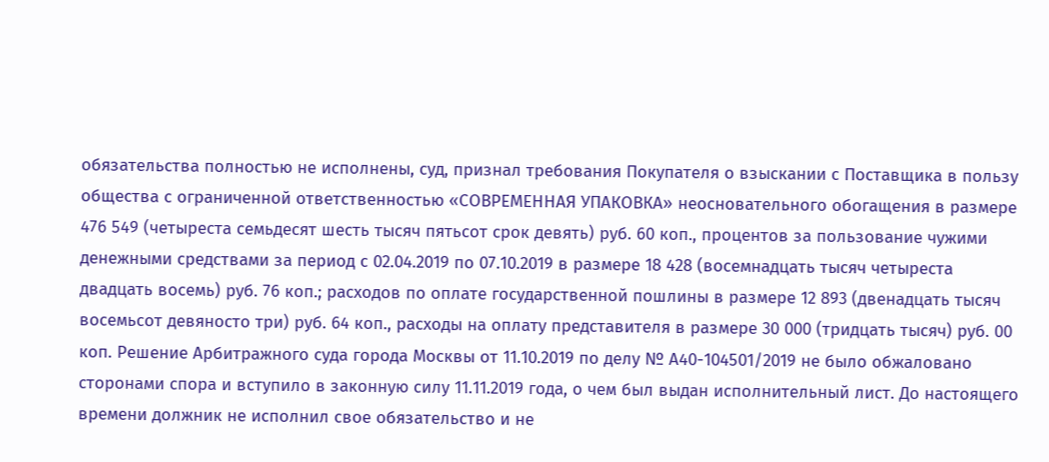обязательства полностью не исполнены, суд, признал требования Покупателя о взыскании с Поставщика в пользу общества с ограниченной ответственностью «СОВРЕМЕННАЯ УПАКОВКА» неосновательного обогащения в размере 476 549 (четыреста семьдесят шесть тысяч пятьсот срок девять) руб. 60 коп., процентов за пользование чужими денежными средствами за период с 02.04.2019 по 07.10.2019 в размере 18 428 (восемнадцать тысяч четыреста двадцать восемь) руб. 76 коп.; расходов по оплате государственной пошлины в размере 12 893 (двенадцать тысяч восемьсот девяносто три) руб. 64 коп., расходы на оплату представителя в размере 30 000 (тридцать тысяч) руб. 00 коп. Решение Арбитражного суда города Москвы от 11.10.2019 по делу № А40-104501/2019 не было обжаловано сторонами спора и вступило в законную силу 11.11.2019 года, о чем был выдан исполнительный лист. До настоящего времени должник не исполнил свое обязательство и не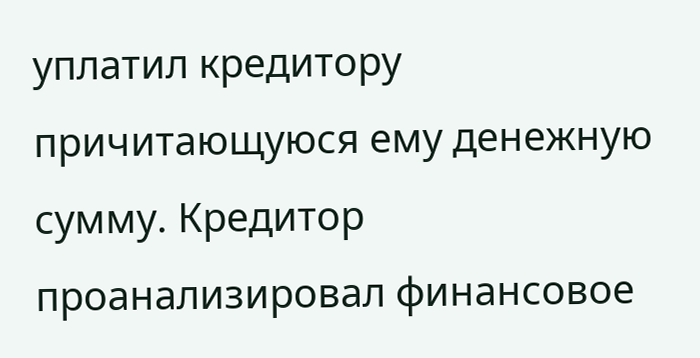уплатил кредитору причитающуюся ему денежную сумму. Кредитор проанализировал финансовое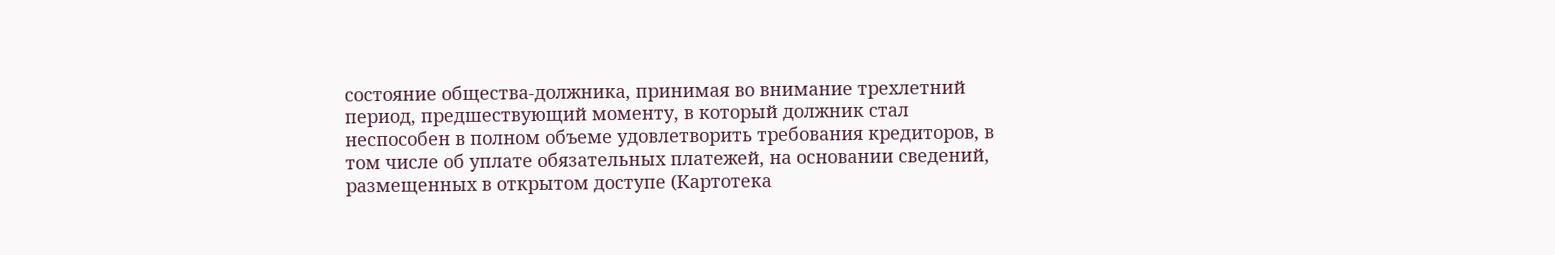состояние общества-должника, принимая во внимание трехлетний период, предшествующий моменту, в который должник стал неспособен в полном объеме удовлетворить требования кредиторов, в том числе об уплате обязательных платежей, на основании сведений, размещенных в открытом доступе (Картотека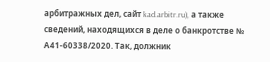арбитражных дел, сайт kad.arbitr.ru), а также сведений, находящихся в деле о банкротстве № А41-60338/2020. Так, должник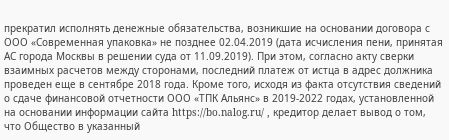прекратил исполнять денежные обязательства, возникшие на основании договора с ООО «Современная упаковка» не позднее 02.04.2019 (дата исчисления пени, принятая АС города Москвы в решении суда от 11.09.2019). При этом, согласно акту сверки взаимных расчетов между сторонами, последний платеж от истца в адрес должника проведен еще в сентябре 2018 года. Кроме того, исходя из факта отсутствия сведений о сдаче финансовой отчетности ООО «ТПК Альянс» в 2019-2022 годах, установленной на основании информации сайта https://bo.nalog.ru/ , кредитор делает вывод о том, что Общество в указанный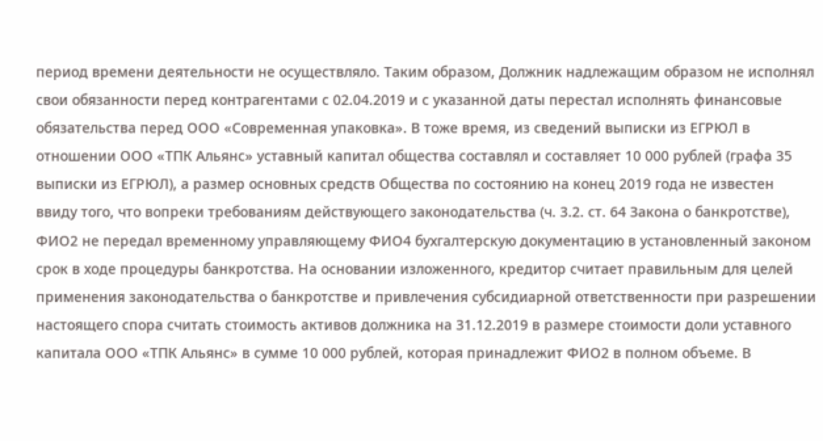период времени деятельности не осуществляло. Таким образом, Должник надлежащим образом не исполнял свои обязанности перед контрагентами с 02.04.2019 и с указанной даты перестал исполнять финансовые обязательства перед ООО «Современная упаковка». В тоже время, из сведений выписки из ЕГРЮЛ в отношении ООО «ТПК Альянс» уставный капитал общества составлял и составляет 10 000 рублей (графа 35 выписки из ЕГРЮЛ), а размер основных средств Общества по состоянию на конец 2019 года не известен ввиду того, что вопреки требованиям действующего законодательства (ч. 3.2. ст. 64 Закона о банкротстве), ФИО2 не передал временному управляющему ФИО4 бухгалтерскую документацию в установленный законом срок в ходе процедуры банкротства. На основании изложенного, кредитор считает правильным для целей применения законодательства о банкротстве и привлечения субсидиарной ответственности при разрешении настоящего спора считать стоимость активов должника на 31.12.2019 в размере стоимости доли уставного капитала ООО «ТПК Альянс» в сумме 10 000 рублей, которая принадлежит ФИО2 в полном объеме. В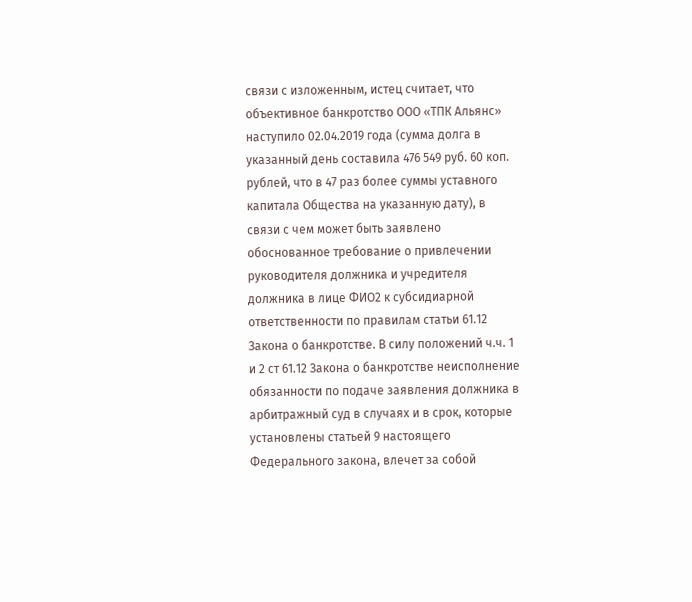связи с изложенным, истец считает, что объективное банкротство ООО «ТПК Альянс» наступило 02.04.2019 года (сумма долга в указанный день составила 476 549 руб. 60 коп. рублей, что в 47 раз более суммы уставного капитала Общества на указанную дату), в связи с чем может быть заявлено обоснованное требование о привлечении руководителя должника и учредителя должника в лице ФИО2 к субсидиарной ответственности по правилам статьи 61.12 Закона о банкротстве. В силу положений ч.ч. 1 и 2 ст 61.12 Закона о банкротстве неисполнение обязанности по подаче заявления должника в арбитражный суд в случаях и в срок, которые установлены статьей 9 настоящего Федерального закона, влечет за собой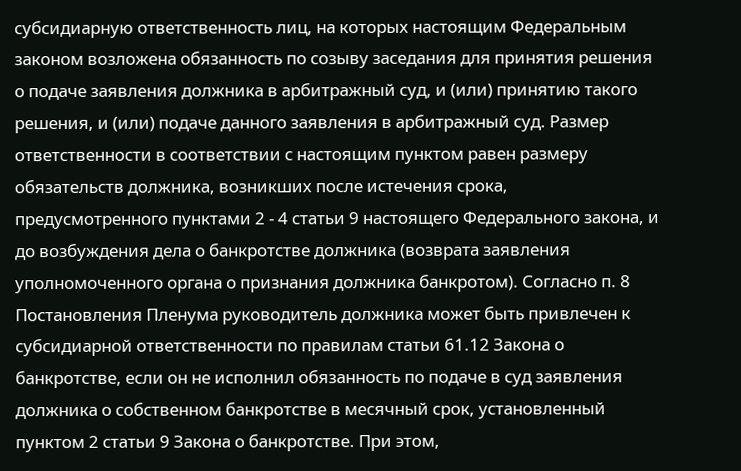субсидиарную ответственность лиц, на которых настоящим Федеральным законом возложена обязанность по созыву заседания для принятия решения о подаче заявления должника в арбитражный суд, и (или) принятию такого решения, и (или) подаче данного заявления в арбитражный суд. Размер ответственности в соответствии с настоящим пунктом равен размеру обязательств должника, возникших после истечения срока, предусмотренного пунктами 2 - 4 статьи 9 настоящего Федерального закона, и до возбуждения дела о банкротстве должника (возврата заявления уполномоченного органа о признания должника банкротом). Согласно п. 8 Постановления Пленума руководитель должника может быть привлечен к субсидиарной ответственности по правилам статьи 61.12 Закона о банкротстве, если он не исполнил обязанность по подаче в суд заявления должника о собственном банкротстве в месячный срок, установленный пунктом 2 статьи 9 Закона о банкротстве. При этом,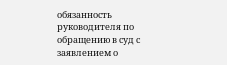обязанность руководителя по обращению в суд с заявлением о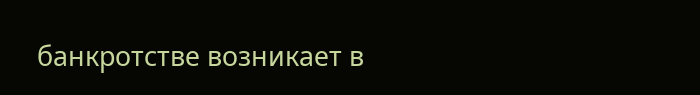банкротстве возникает в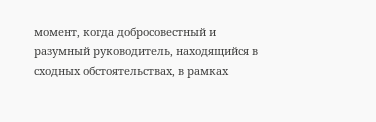момент, когда добросовестный и разумный руководитель, находящийся в сходных обстоятельствах, в рамках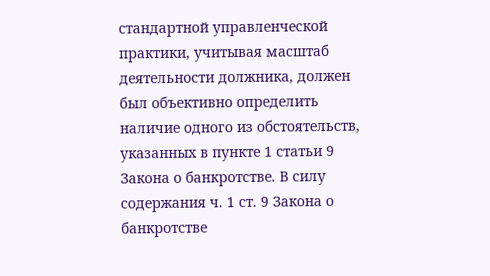стандартной управленческой практики, учитывая масштаб деятельности должника, должен был объективно определить наличие одного из обстоятельств, указанных в пункте 1 статьи 9 Закона о банкротстве. В силу содержания ч. 1 ст. 9 Закона о банкротстве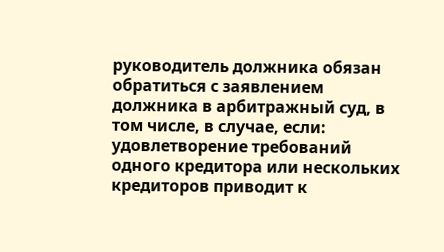руководитель должника обязан обратиться с заявлением должника в арбитражный суд, в том числе, в случае, если: удовлетворение требований одного кредитора или нескольких кредиторов приводит к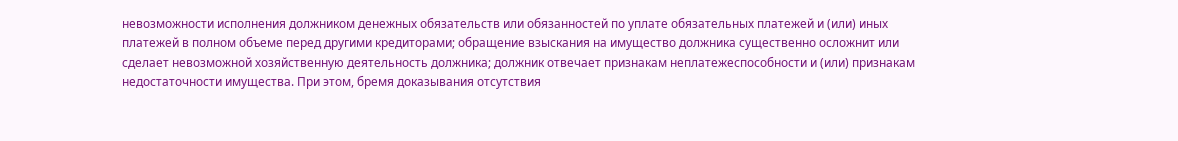невозможности исполнения должником денежных обязательств или обязанностей по уплате обязательных платежей и (или) иных платежей в полном объеме перед другими кредиторами; обращение взыскания на имущество должника существенно осложнит или сделает невозможной хозяйственную деятельность должника; должник отвечает признакам неплатежеспособности и (или) признакам недостаточности имущества. При этом, бремя доказывания отсутствия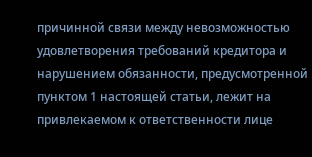причинной связи между невозможностью удовлетворения требований кредитора и нарушением обязанности, предусмотренной пунктом 1 настоящей статьи, лежит на привлекаемом к ответственности лице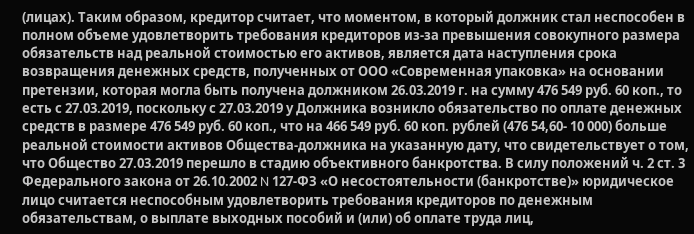(лицах). Таким образом, кредитор считает, что моментом, в который должник стал неспособен в полном объеме удовлетворить требования кредиторов из-за превышения совокупного размера обязательств над реальной стоимостью его активов, является дата наступления срока возвращения денежных средств, полученных от ООО «Современная упаковка» на основании претензии, которая могла быть получена должником 26.03.2019 г. на сумму 476 549 руб. 60 коп., то есть с 27.03.2019, поскольку с 27.03.2019 у Должника возникло обязательство по оплате денежных средств в размере 476 549 руб. 60 коп., что на 466 549 руб. 60 коп. рублей (476 54,60- 10 000) больше реальной стоимости активов Общества-должника на указанную дату, что свидетельствует о том, что Общество 27.03.2019 перешло в стадию объективного банкротства. В силу положений ч. 2 ст. 3 Федерального закона от 26.10.2002 N 127-ФЗ «О несостоятельности (банкротстве)» юридическое лицо считается неспособным удовлетворить требования кредиторов по денежным обязательствам, о выплате выходных пособий и (или) об оплате труда лиц,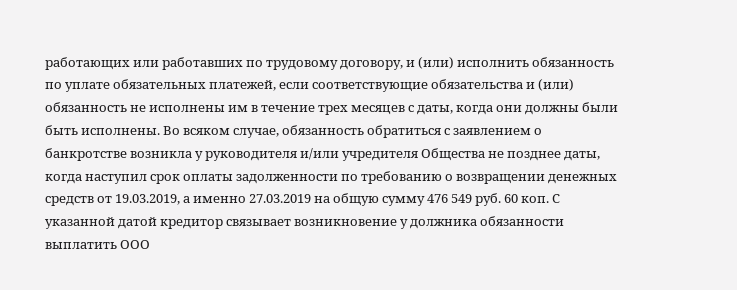работающих или работавших по трудовому договору, и (или) исполнить обязанность по уплате обязательных платежей, если соответствующие обязательства и (или) обязанность не исполнены им в течение трех месяцев с даты, когда они должны были быть исполнены. Во всяком случае, обязанность обратиться с заявлением о банкротстве возникла у руководителя и/или учредителя Общества не позднее даты, когда наступил срок оплаты задолженности по требованию о возвращении денежных средств от 19.03.2019, а именно 27.03.2019 на общую сумму 476 549 руб. 60 коп. С указанной датой кредитор связывает возникновение у должника обязанности выплатить ООО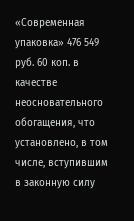«Современная упаковка» 476 549 руб. 60 коп. в качестве неосновательного обогащения, что установлено, в том числе, вступившим в законную силу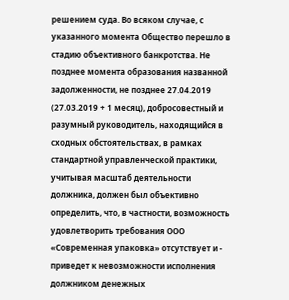решением суда. Во всяком случае, с указанного момента Общество перешло в стадию объективного банкротства. Не позднее момента образования названной задолженности, не позднее 27.04.2019 (27.03.2019 + 1 месяц), добросовестный и разумный руководитель, находящийся в сходных обстоятельствах, в рамках стандартной управленческой практики, учитывая масштаб деятельности должника, должен был объективно определить, что, в частности, возможность удовлетворить требования ООО «Современная упаковка» отсутствует и - приведет к невозможности исполнения должником денежных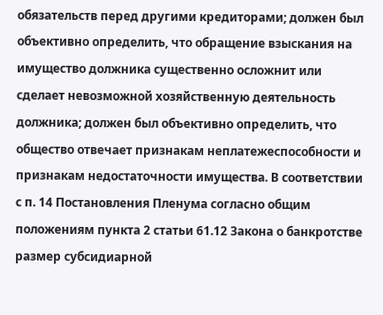обязательств перед другими кредиторами; должен был объективно определить, что обращение взыскания на имущество должника существенно осложнит или сделает невозможной хозяйственную деятельность должника; должен был объективно определить, что общество отвечает признакам неплатежеспособности и признакам недостаточности имущества. В соответствии с п. 14 Постановления Пленума согласно общим положениям пункта 2 статьи 61.12 Закона о банкротстве размер субсидиарной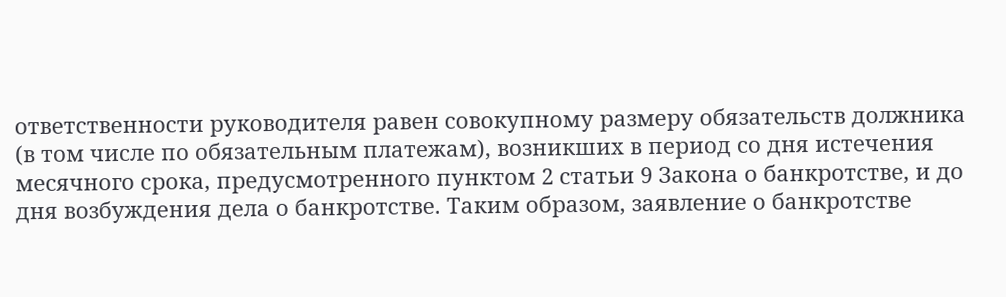ответственности руководителя равен совокупному размеру обязательств должника (в том числе по обязательным платежам), возникших в период со дня истечения месячного срока, предусмотренного пунктом 2 статьи 9 Закона о банкротстве, и до дня возбуждения дела о банкротстве. Таким образом, заявление о банкротстве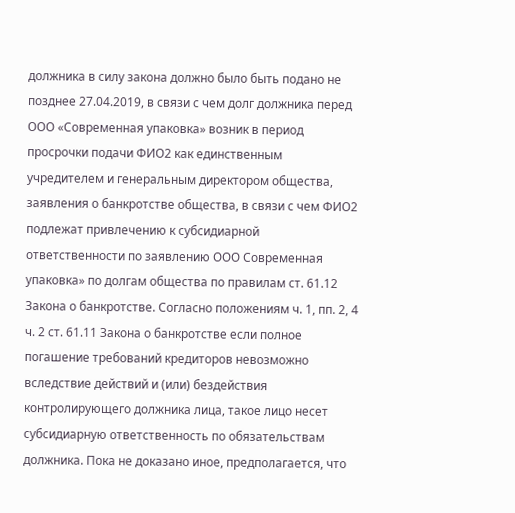должника в силу закона должно было быть подано не позднее 27.04.2019, в связи с чем долг должника перед ООО «Современная упаковка» возник в период просрочки подачи ФИО2 как единственным учредителем и генеральным директором общества, заявления о банкротстве общества, в связи с чем ФИО2 подлежат привлечению к субсидиарной ответственности по заявлению ООО Современная упаковка» по долгам общества по правилам ст. 61.12 Закона о банкротстве. Согласно положениям ч. 1, пп. 2, 4 ч. 2 ст. 61.11 Закона о банкротстве если полное погашение требований кредиторов невозможно вследствие действий и (или) бездействия контролирующего должника лица, такое лицо несет субсидиарную ответственность по обязательствам должника. Пока не доказано иное, предполагается, что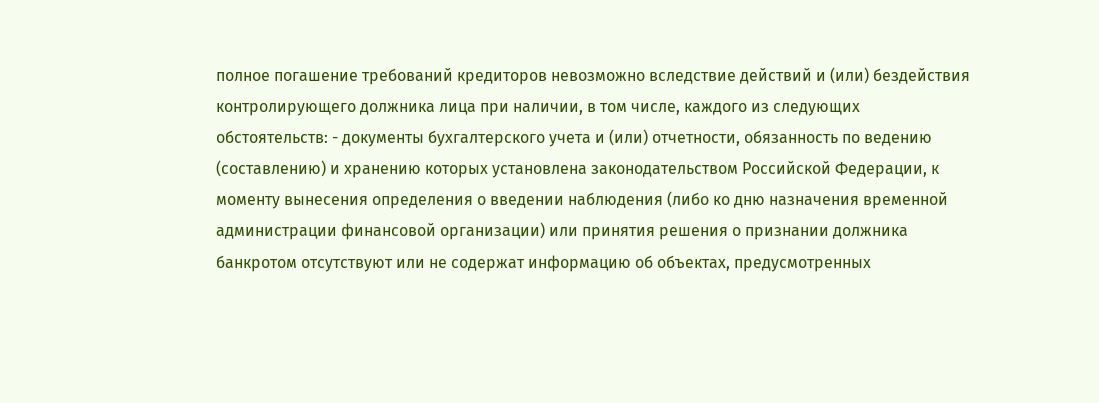полное погашение требований кредиторов невозможно вследствие действий и (или) бездействия контролирующего должника лица при наличии, в том числе, каждого из следующих обстоятельств: - документы бухгалтерского учета и (или) отчетности, обязанность по ведению (составлению) и хранению которых установлена законодательством Российской Федерации, к моменту вынесения определения о введении наблюдения (либо ко дню назначения временной администрации финансовой организации) или принятия решения о признании должника банкротом отсутствуют или не содержат информацию об объектах, предусмотренных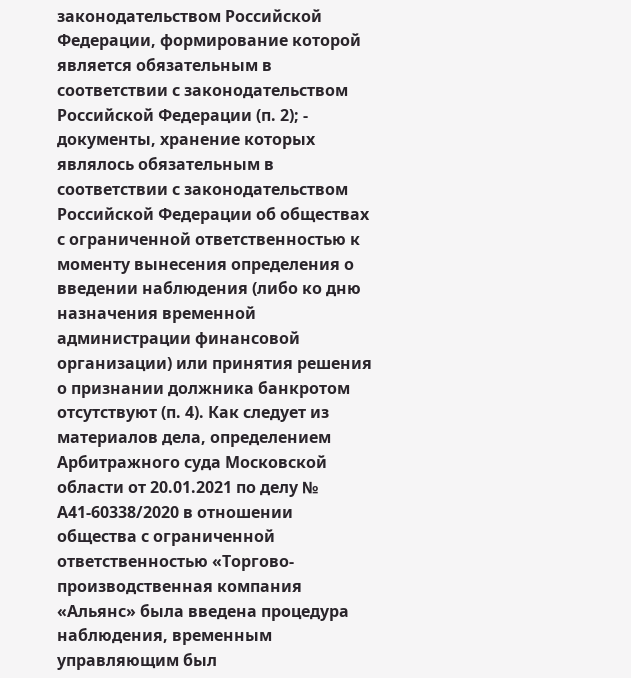законодательством Российской Федерации, формирование которой является обязательным в соответствии с законодательством Российской Федерации (п. 2); - документы, хранение которых являлось обязательным в соответствии с законодательством Российской Федерации об обществах с ограниченной ответственностью к моменту вынесения определения о введении наблюдения (либо ко дню назначения временной администрации финансовой организации) или принятия решения о признании должника банкротом отсутствуют (п. 4). Как следует из материалов дела, определением Арбитражного суда Московской области от 20.01.2021 по делу № А41-60338/2020 в отношении общества с ограниченной ответственностью «Торгово-производственная компания «Альянс» была введена процедура наблюдения, временным управляющим был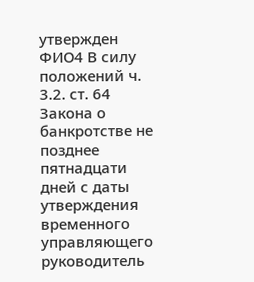утвержден ФИО4 В силу положений ч. 3.2. ст. 64 Закона о банкротстве не позднее пятнадцати дней с даты утверждения временного управляющего руководитель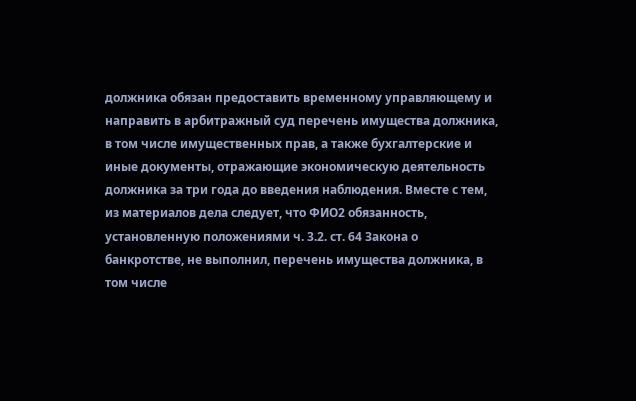должника обязан предоставить временному управляющему и направить в арбитражный суд перечень имущества должника, в том числе имущественных прав, а также бухгалтерские и иные документы, отражающие экономическую деятельность должника за три года до введения наблюдения. Вместе с тем, из материалов дела следует, что ФИО2 обязанность, установленную положениями ч. 3.2. ст. 64 Закона о банкротстве, не выполнил, перечень имущества должника, в том числе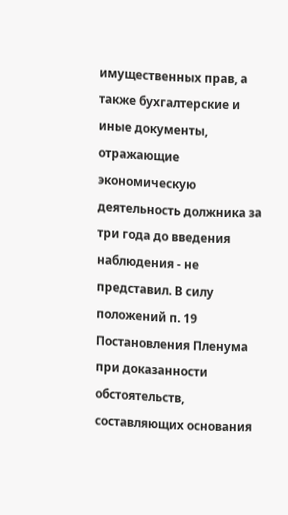имущественных прав, а также бухгалтерские и иные документы, отражающие экономическую деятельность должника за три года до введения наблюдения - не представил. В силу положений п. 19 Постановления Пленума при доказанности обстоятельств, составляющих основания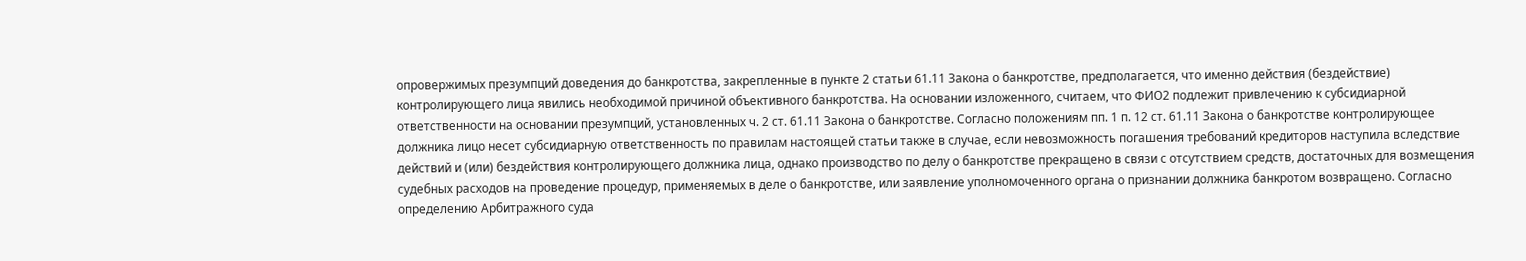опровержимых презумпций доведения до банкротства, закрепленные в пункте 2 статьи 61.11 Закона о банкротстве, предполагается, что именно действия (бездействие) контролирующего лица явились необходимой причиной объективного банкротства. На основании изложенного, считаем, что ФИО2 подлежит привлечению к субсидиарной ответственности на основании презумпций, установленных ч. 2 ст. 61.11 Закона о банкротстве. Согласно положениям пп. 1 п. 12 ст. 61.11 Закона о банкротстве контролирующее должника лицо несет субсидиарную ответственность по правилам настоящей статьи также в случае, если невозможность погашения требований кредиторов наступила вследствие действий и (или) бездействия контролирующего должника лица, однако производство по делу о банкротстве прекращено в связи с отсутствием средств, достаточных для возмещения судебных расходов на проведение процедур, применяемых в деле о банкротстве, или заявление уполномоченного органа о признании должника банкротом возвращено. Согласно определению Арбитражного суда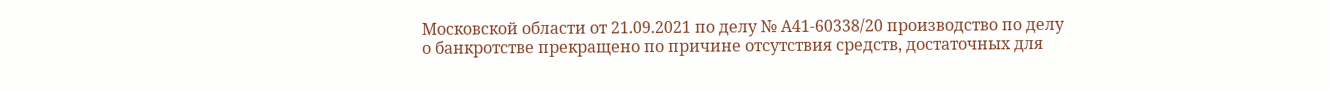Московской области от 21.09.2021 по делу № А41-60338/20 производство по делу о банкротстве прекращено по причине отсутствия средств, достаточных для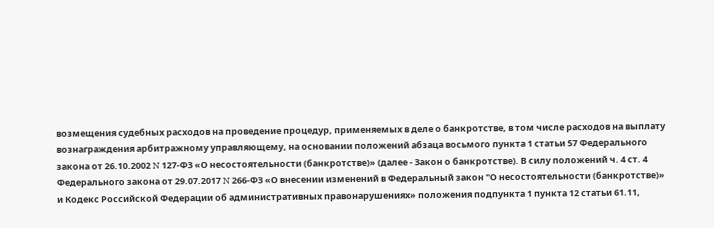возмещения судебных расходов на проведение процедур, применяемых в деле о банкротстве, в том числе расходов на выплату вознаграждения арбитражному управляющему, на основании положений абзаца восьмого пункта 1 статьи 57 Федерального закона от 26.10.2002 N 127-ФЗ «О несостоятельности (банкротстве)» (далее - Закон о банкротстве). В силу положений ч. 4 ст. 4 Федерального закона от 29.07.2017 N 266-ФЗ «О внесении изменений в Федеральный закон "О несостоятельности (банкротстве)» и Кодекс Российской Федерации об административных правонарушениях» положения подпункта 1 пункта 12 статьи 61.11,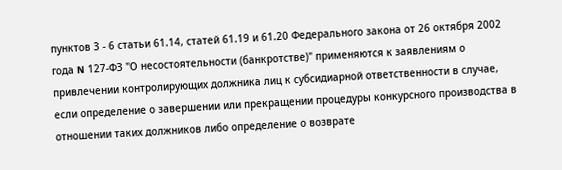пунктов 3 - 6 статьи 61.14, статей 61.19 и 61.20 Федерального закона от 26 октября 2002 года N 127-ФЗ "О несостоятельности (банкротстве)" применяются к заявлениям о привлечении контролирующих должника лиц к субсидиарной ответственности в случае, если определение о завершении или прекращении процедуры конкурсного производства в отношении таких должников либо определение о возврате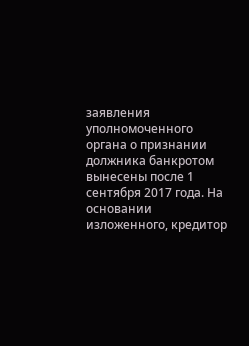заявления уполномоченного органа о признании должника банкротом вынесены после 1 сентября 2017 года. На основании изложенного, кредитор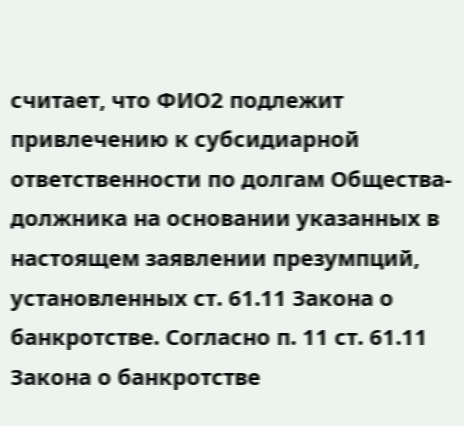считает, что ФИО2 подлежит привлечению к субсидиарной ответственности по долгам Общества-должника на основании указанных в настоящем заявлении презумпций, установленных ст. 61.11 Закона о банкротстве. Согласно п. 11 ст. 61.11 Закона о банкротстве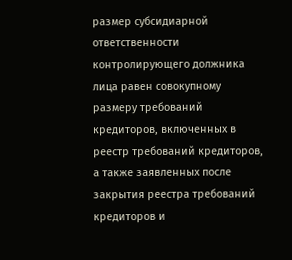размер субсидиарной ответственности контролирующего должника лица равен совокупному размеру требований кредиторов, включенных в реестр требований кредиторов, а также заявленных после закрытия реестра требований кредиторов и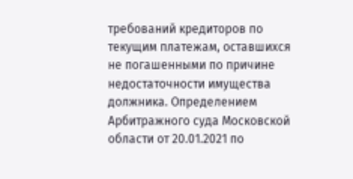требований кредиторов по текущим платежам, оставшихся не погашенными по причине недостаточности имущества должника. Определением Арбитражного суда Московской области от 20.01.2021 по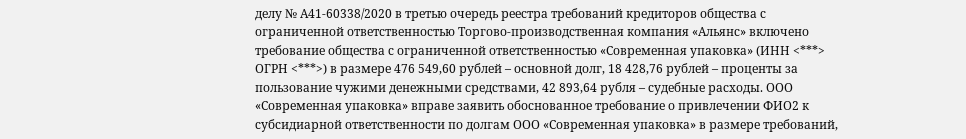делу № А41-60338/2020 в третью очередь реестра требований кредиторов общества с ограниченной ответственностью Торгово-производственная компания «Альянс» включено требование общества с ограниченной ответственностью «Современная упаковка» (ИНН <***> ОГРН <***>) в размере 476 549,60 рублей – основной долг, 18 428,76 рублей – проценты за пользование чужими денежными средствами, 42 893,64 рубля – судебные расходы. ООО «Современная упаковка» вправе заявить обоснованное требование о привлечении ФИО2 к субсидиарной ответственности по долгам ООО «Современная упаковка» в размере требований,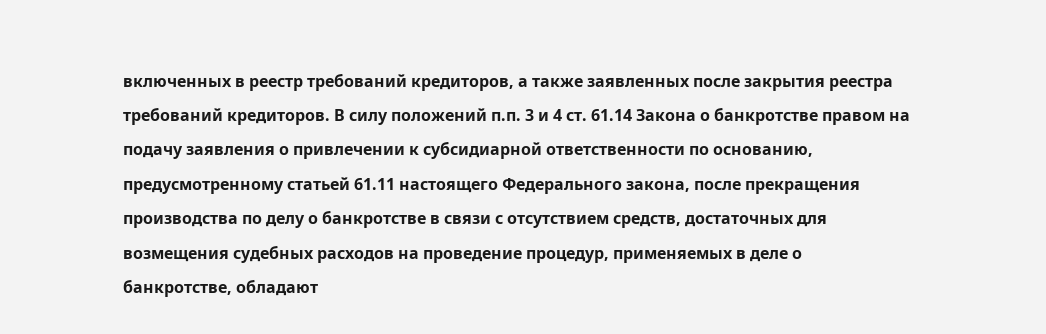включенных в реестр требований кредиторов, а также заявленных после закрытия реестра требований кредиторов. В силу положений п.п. 3 и 4 ст. 61.14 Закона о банкротстве правом на подачу заявления о привлечении к субсидиарной ответственности по основанию, предусмотренному статьей 61.11 настоящего Федерального закона, после прекращения производства по делу о банкротстве в связи с отсутствием средств, достаточных для возмещения судебных расходов на проведение процедур, применяемых в деле о банкротстве, обладают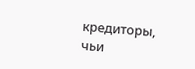кредиторы, чьи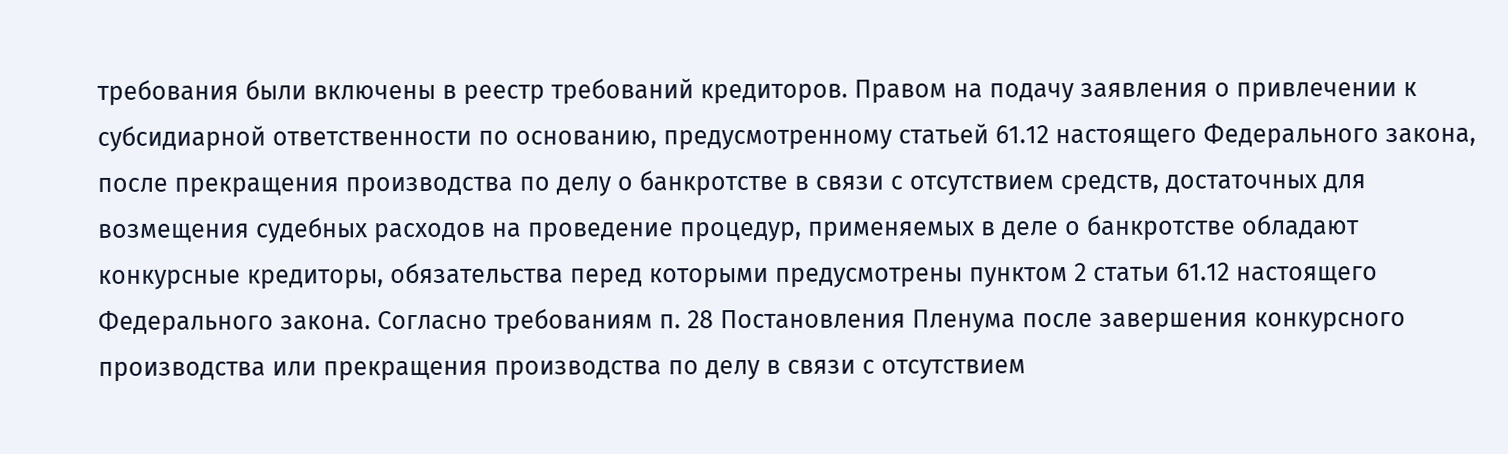требования были включены в реестр требований кредиторов. Правом на подачу заявления о привлечении к субсидиарной ответственности по основанию, предусмотренному статьей 61.12 настоящего Федерального закона, после прекращения производства по делу о банкротстве в связи с отсутствием средств, достаточных для возмещения судебных расходов на проведение процедур, применяемых в деле о банкротстве обладают конкурсные кредиторы, обязательства перед которыми предусмотрены пунктом 2 статьи 61.12 настоящего Федерального закона. Согласно требованиям п. 28 Постановления Пленума после завершения конкурсного производства или прекращения производства по делу в связи с отсутствием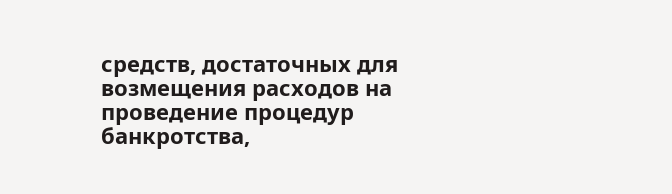средств, достаточных для возмещения расходов на проведение процедур банкротства,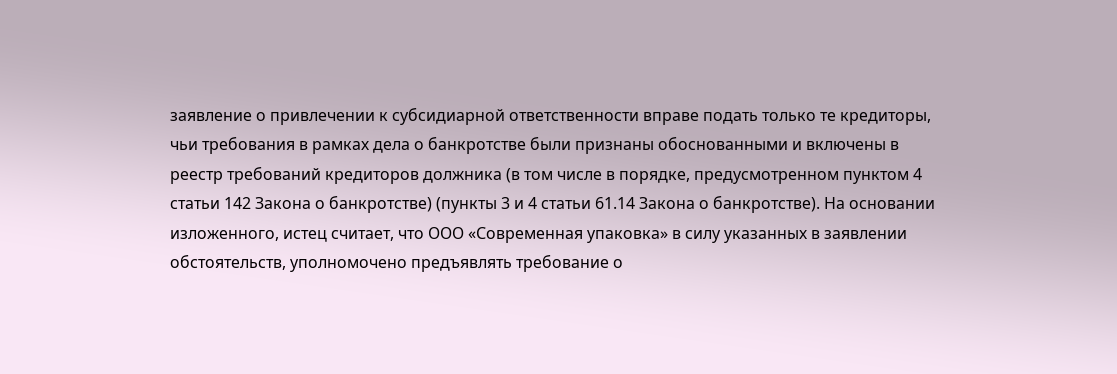заявление о привлечении к субсидиарной ответственности вправе подать только те кредиторы, чьи требования в рамках дела о банкротстве были признаны обоснованными и включены в реестр требований кредиторов должника (в том числе в порядке, предусмотренном пунктом 4 статьи 142 Закона о банкротстве) (пункты 3 и 4 статьи 61.14 Закона о банкротстве). На основании изложенного, истец считает, что ООО «Современная упаковка» в силу указанных в заявлении обстоятельств, уполномочено предъявлять требование о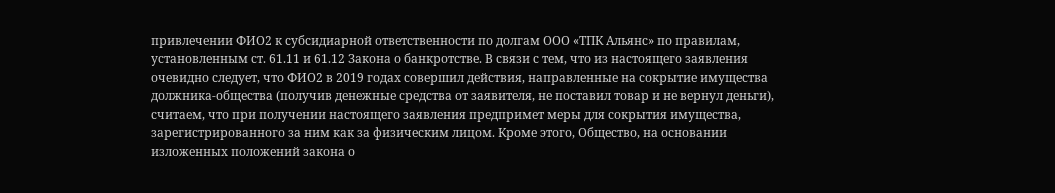привлечении ФИО2 к субсидиарной ответственности по долгам ООО «ТПК Альянс» по правилам, установленным ст. 61.11 и 61.12 Закона о банкротстве. В связи с тем, что из настоящего заявления очевидно следует, что ФИО2 в 2019 годах совершил действия, направленные на сокрытие имущества должника-общества (получив денежные средства от заявителя, не поставил товар и не вернул деньги), считаем, что при получении настоящего заявления предпримет меры для сокрытия имущества, зарегистрированного за ним как за физическим лицом. Кроме этого, Общество, на основании изложенных положений закона о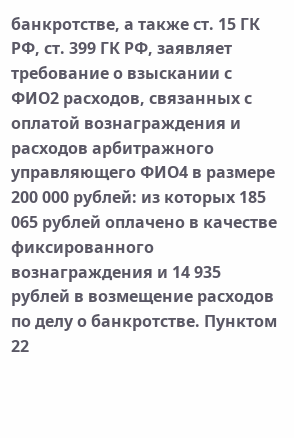банкротстве, а также ст. 15 ГК РФ, ст. 399 ГК РФ, заявляет требование о взыскании с ФИО2 расходов, связанных с оплатой вознаграждения и расходов арбитражного управляющего ФИО4 в размере 200 000 рублей: из которых 185 065 рублей оплачено в качестве фиксированного вознаграждения и 14 935 рублей в возмещение расходов по делу о банкротстве. Пунктом 22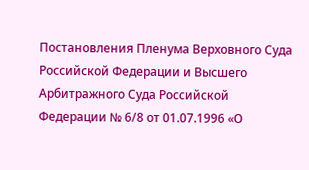Постановления Пленума Верховного Суда Российской Федерации и Высшего Арбитражного Суда Российской Федерации № 6/8 от 01.07.1996 «О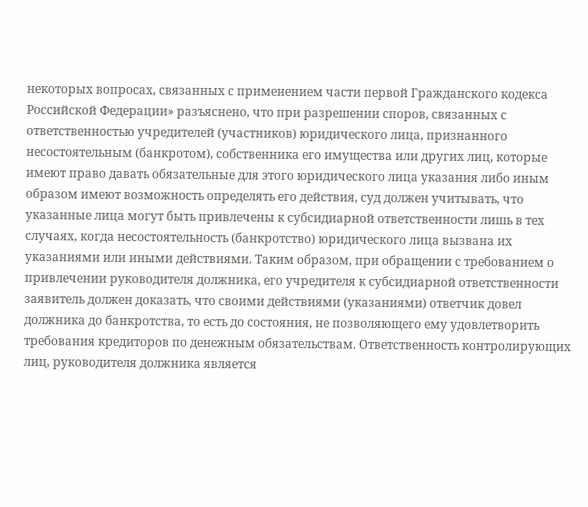некоторых вопросах, связанных с применением части первой Гражданского кодекса Российской Федерации» разъяснено, что при разрешении споров, связанных с ответственностью учредителей (участников) юридического лица, признанного несостоятельным (банкротом), собственника его имущества или других лиц, которые имеют право давать обязательные для этого юридического лица указания либо иным образом имеют возможность определять его действия, суд должен учитывать, что указанные лица могут быть привлечены к субсидиарной ответственности лишь в тех случаях, когда несостоятельность (банкротство) юридического лица вызвана их указаниями или иными действиями. Таким образом, при обращении с требованием о привлечении руководителя должника, его учредителя к субсидиарной ответственности заявитель должен доказать, что своими действиями (указаниями) ответчик довел должника до банкротства, то есть до состояния, не позволяющего ему удовлетворить требования кредиторов по денежным обязательствам. Ответственность контролирующих лиц, руководителя должника является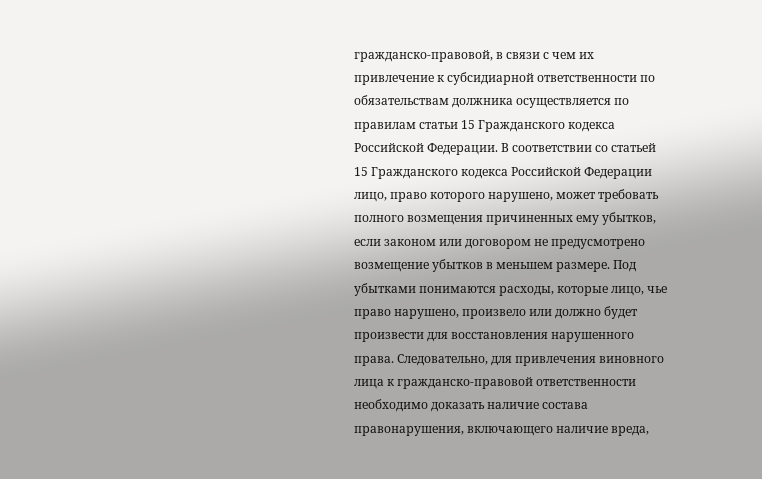гражданско-правовой, в связи с чем их привлечение к субсидиарной ответственности по обязательствам должника осуществляется по правилам статьи 15 Гражданского кодекса Российской Федерации. В соответствии со статьей 15 Гражданского кодекса Российской Федерации лицо, право которого нарушено, может требовать полного возмещения причиненных ему убытков, если законом или договором не предусмотрено возмещение убытков в меньшем размере. Под убытками понимаются расходы, которые лицо, чье право нарушено, произвело или должно будет произвести для восстановления нарушенного права. Следовательно, для привлечения виновного лица к гражданско-правовой ответственности необходимо доказать наличие состава правонарушения, включающего наличие вреда,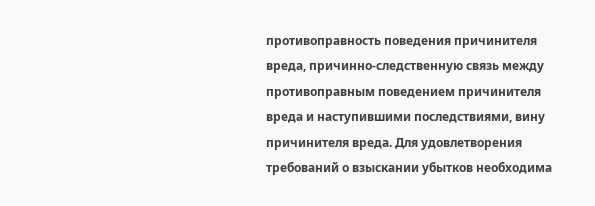противоправность поведения причинителя вреда, причинно-следственную связь между противоправным поведением причинителя вреда и наступившими последствиями, вину причинителя вреда. Для удовлетворения требований о взыскании убытков необходима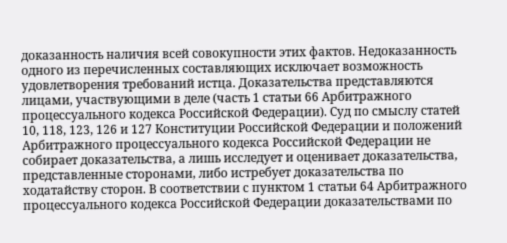доказанность наличия всей совокупности этих фактов. Недоказанность одного из перечисленных составляющих исключает возможность удовлетворения требований истца. Доказательства представляются лицами, участвующими в деле (часть 1 статьи 66 Арбитражного процессуального кодекса Российской Федерации). Суд по смыслу статей 10, 118, 123, 126 и 127 Конституции Российской Федерации и положений Арбитражного процессуального кодекса Российской Федерации не собирает доказательства, а лишь исследует и оценивает доказательства, представленные сторонами, либо истребует доказательства по ходатайству сторон. В соответствии с пунктом 1 статьи 64 Арбитражного процессуального кодекса Российской Федерации доказательствами по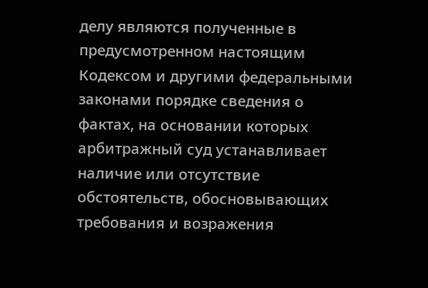делу являются полученные в предусмотренном настоящим Кодексом и другими федеральными законами порядке сведения о фактах, на основании которых арбитражный суд устанавливает наличие или отсутствие обстоятельств, обосновывающих требования и возражения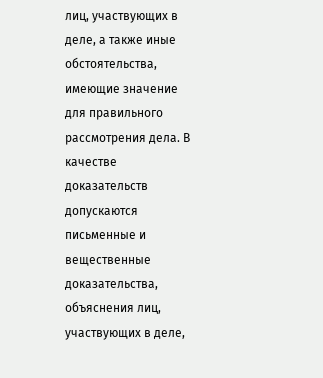лиц, участвующих в деле, а также иные обстоятельства, имеющие значение для правильного рассмотрения дела. В качестве доказательств допускаются письменные и вещественные доказательства, объяснения лиц, участвующих в деле,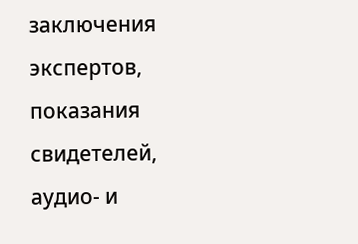заключения экспертов, показания свидетелей, аудио- и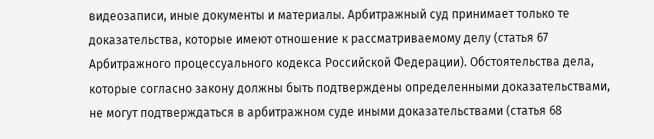видеозаписи, иные документы и материалы. Арбитражный суд принимает только те доказательства, которые имеют отношение к рассматриваемому делу (статья 67 Арбитражного процессуального кодекса Российской Федерации). Обстоятельства дела, которые согласно закону должны быть подтверждены определенными доказательствами, не могут подтверждаться в арбитражном суде иными доказательствами (статья 68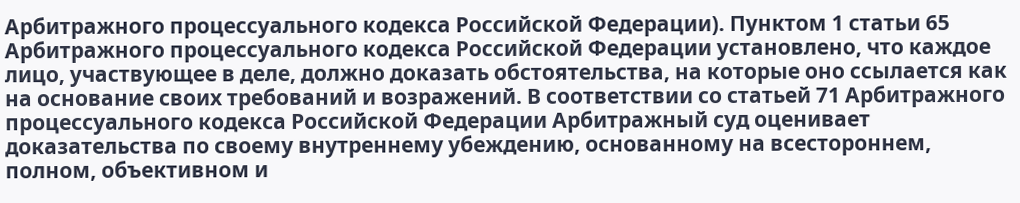Арбитражного процессуального кодекса Российской Федерации). Пунктом 1 статьи 65 Арбитражного процессуального кодекса Российской Федерации установлено, что каждое лицо, участвующее в деле, должно доказать обстоятельства, на которые оно ссылается как на основание своих требований и возражений. В соответствии со статьей 71 Арбитражного процессуального кодекса Российской Федерации Арбитражный суд оценивает доказательства по своему внутреннему убеждению, основанному на всестороннем, полном, объективном и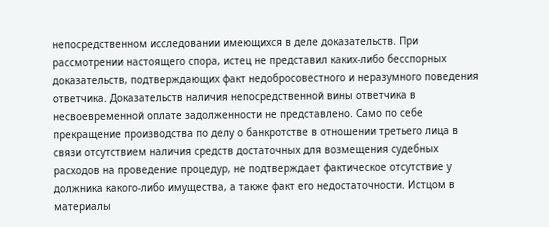непосредственном исследовании имеющихся в деле доказательств. При рассмотрении настоящего спора, истец не представил каких-либо бесспорных доказательств, подтверждающих факт недобросовестного и неразумного поведения ответчика. Доказательств наличия непосредственной вины ответчика в несвоевременной оплате задолженности не представлено. Само по себе прекращение производства по делу о банкротстве в отношении третьего лица в связи отсутствием наличия средств достаточных для возмещения судебных расходов на проведение процедур, не подтверждает фактическое отсутствие у должника какого-либо имущества, а также факт его недостаточности. Истцом в материалы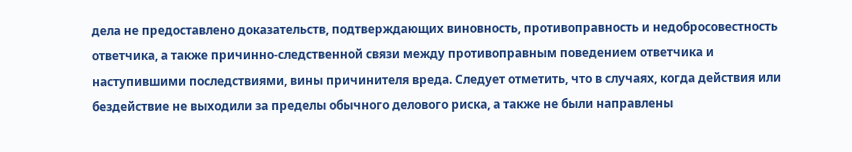дела не предоставлено доказательств, подтверждающих виновность, противоправность и недобросовестность ответчика, а также причинно-следственной связи между противоправным поведением ответчика и наступившими последствиями, вины причинителя вреда. Следует отметить, что в случаях, когда действия или бездействие не выходили за пределы обычного делового риска, а также не были направлены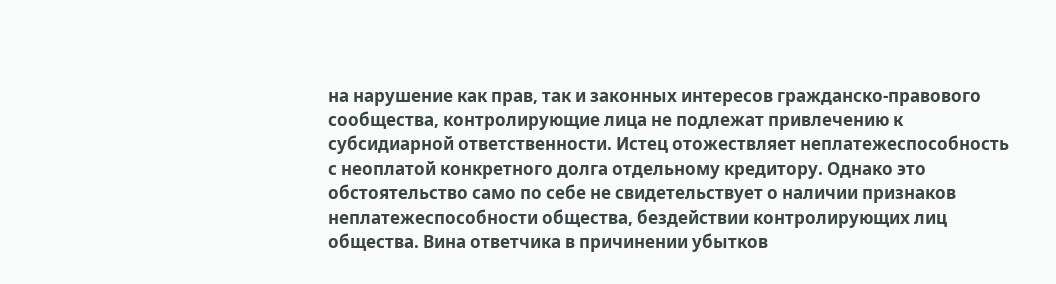на нарушение как прав, так и законных интересов гражданско-правового сообщества, контролирующие лица не подлежат привлечению к субсидиарной ответственности. Истец отожествляет неплатежеспособность с неоплатой конкретного долга отдельному кредитору. Однако это обстоятельство само по себе не свидетельствует о наличии признаков неплатежеспособности общества, бездействии контролирующих лиц общества. Вина ответчика в причинении убытков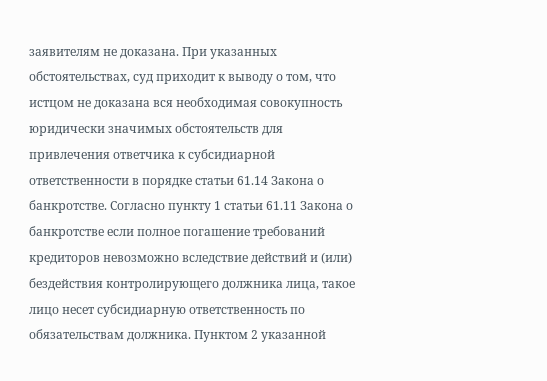заявителям не доказана. При указанных обстоятельствах, суд приходит к выводу о том, что истцом не доказана вся необходимая совокупность юридически значимых обстоятельств для привлечения ответчика к субсидиарной ответственности в порядке статьи 61.14 Закона о банкротстве. Согласно пункту 1 статьи 61.11 Закона о банкротстве если полное погашение требований кредиторов невозможно вследствие действий и (или) бездействия контролирующего должника лица, такое лицо несет субсидиарную ответственность по обязательствам должника. Пунктом 2 указанной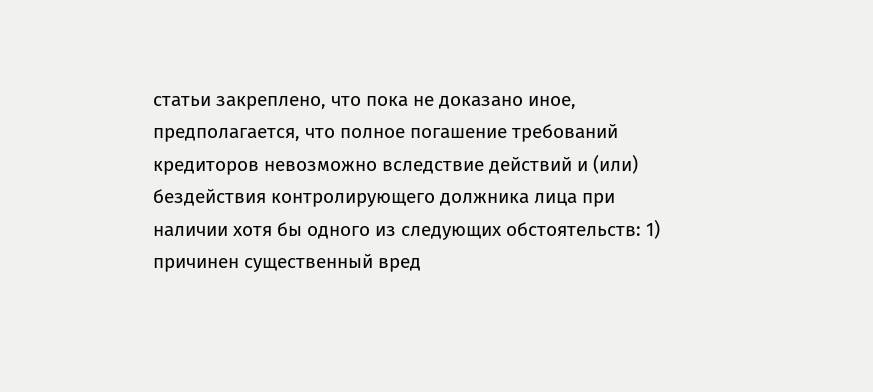статьи закреплено, что пока не доказано иное, предполагается, что полное погашение требований кредиторов невозможно вследствие действий и (или) бездействия контролирующего должника лица при наличии хотя бы одного из следующих обстоятельств: 1) причинен существенный вред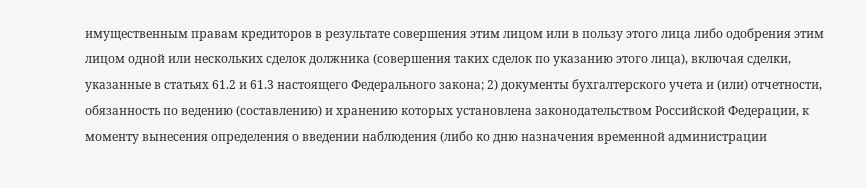имущественным правам кредиторов в результате совершения этим лицом или в пользу этого лица либо одобрения этим лицом одной или нескольких сделок должника (совершения таких сделок по указанию этого лица), включая сделки, указанные в статьях 61.2 и 61.3 настоящего Федерального закона; 2) документы бухгалтерского учета и (или) отчетности, обязанность по ведению (составлению) и хранению которых установлена законодательством Российской Федерации, к моменту вынесения определения о введении наблюдения (либо ко дню назначения временной администрации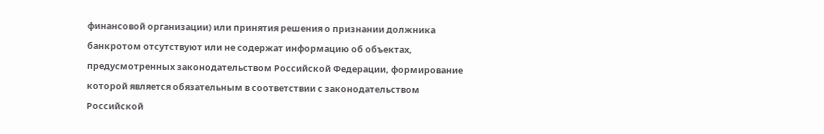финансовой организации) или принятия решения о признании должника банкротом отсутствуют или не содержат информацию об объектах, предусмотренных законодательством Российской Федерации, формирование которой является обязательным в соответствии с законодательством Российской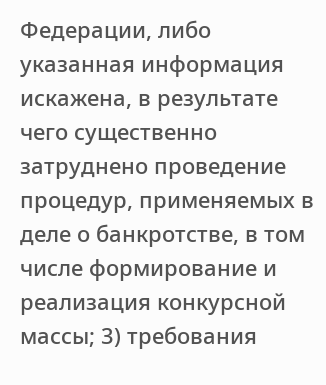Федерации, либо указанная информация искажена, в результате чего существенно затруднено проведение процедур, применяемых в деле о банкротстве, в том числе формирование и реализация конкурсной массы; 3) требования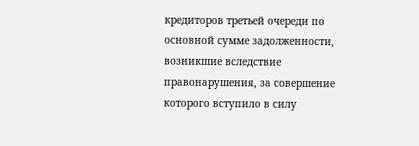кредиторов третьей очереди по основной сумме задолженности, возникшие вследствие правонарушения, за совершение которого вступило в силу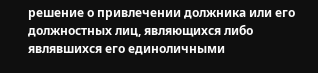решение о привлечении должника или его должностных лиц, являющихся либо являвшихся его единоличными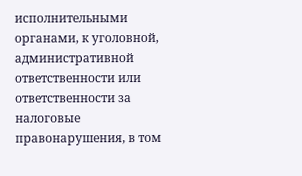исполнительными органами, к уголовной, административной ответственности или ответственности за налоговые правонарушения, в том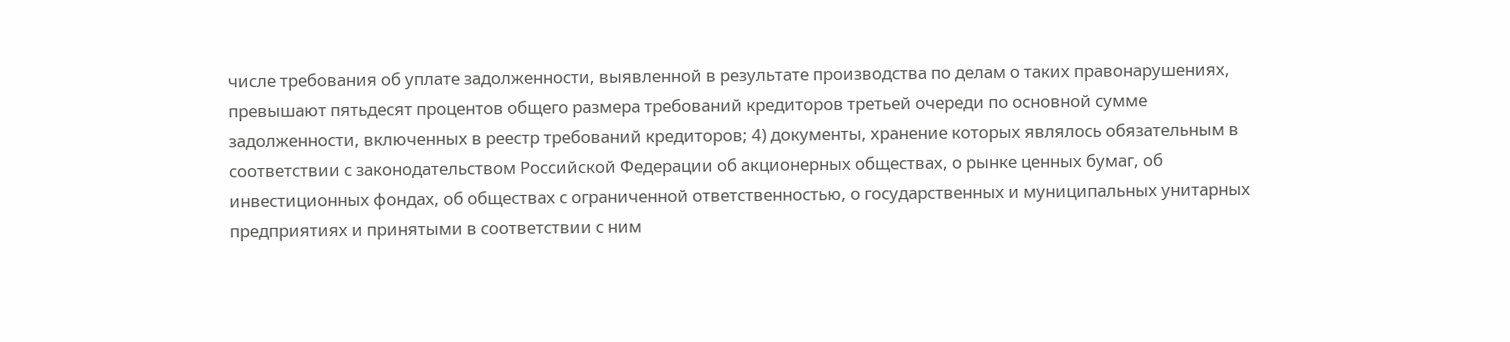числе требования об уплате задолженности, выявленной в результате производства по делам о таких правонарушениях, превышают пятьдесят процентов общего размера требований кредиторов третьей очереди по основной сумме задолженности, включенных в реестр требований кредиторов; 4) документы, хранение которых являлось обязательным в соответствии с законодательством Российской Федерации об акционерных обществах, о рынке ценных бумаг, об инвестиционных фондах, об обществах с ограниченной ответственностью, о государственных и муниципальных унитарных предприятиях и принятыми в соответствии с ним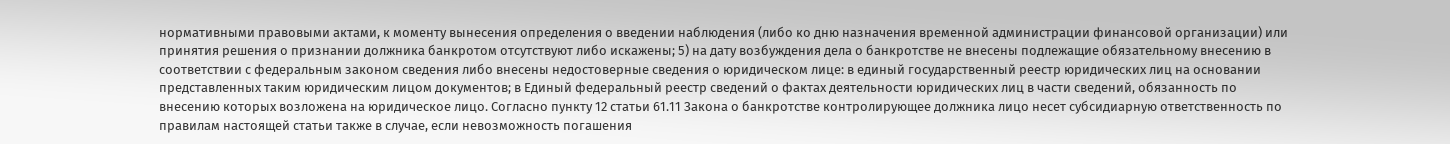нормативными правовыми актами, к моменту вынесения определения о введении наблюдения (либо ко дню назначения временной администрации финансовой организации) или принятия решения о признании должника банкротом отсутствуют либо искажены; 5) на дату возбуждения дела о банкротстве не внесены подлежащие обязательному внесению в соответствии с федеральным законом сведения либо внесены недостоверные сведения о юридическом лице: в единый государственный реестр юридических лиц на основании представленных таким юридическим лицом документов; в Единый федеральный реестр сведений о фактах деятельности юридических лиц в части сведений, обязанность по внесению которых возложена на юридическое лицо. Согласно пункту 12 статьи 61.11 Закона о банкротстве контролирующее должника лицо несет субсидиарную ответственность по правилам настоящей статьи также в случае, если невозможность погашения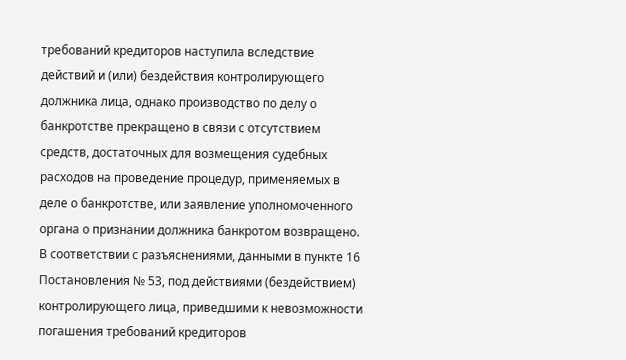требований кредиторов наступила вследствие действий и (или) бездействия контролирующего должника лица, однако производство по делу о банкротстве прекращено в связи с отсутствием средств, достаточных для возмещения судебных расходов на проведение процедур, применяемых в деле о банкротстве, или заявление уполномоченного органа о признании должника банкротом возвращено. В соответствии с разъяснениями, данными в пункте 16 Постановления № 53, под действиями (бездействием) контролирующего лица, приведшими к невозможности погашения требований кредиторов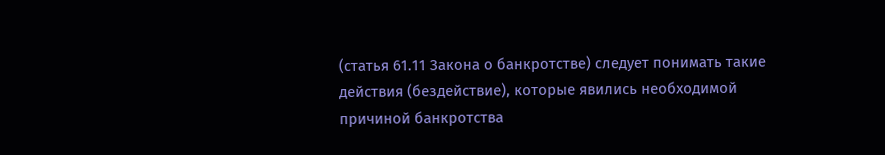(статья 61.11 Закона о банкротстве) следует понимать такие действия (бездействие), которые явились необходимой причиной банкротства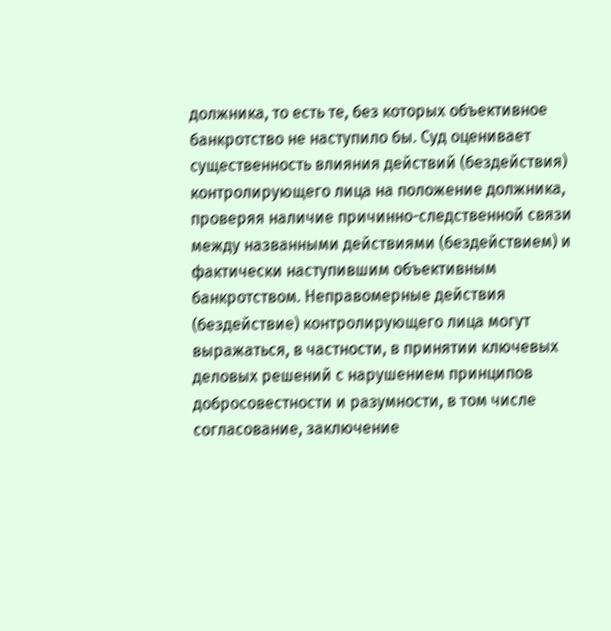должника, то есть те, без которых объективное банкротство не наступило бы. Суд оценивает существенность влияния действий (бездействия) контролирующего лица на положение должника, проверяя наличие причинно-следственной связи между названными действиями (бездействием) и фактически наступившим объективным банкротством. Неправомерные действия (бездействие) контролирующего лица могут выражаться, в частности, в принятии ключевых деловых решений с нарушением принципов добросовестности и разумности, в том числе согласование, заключение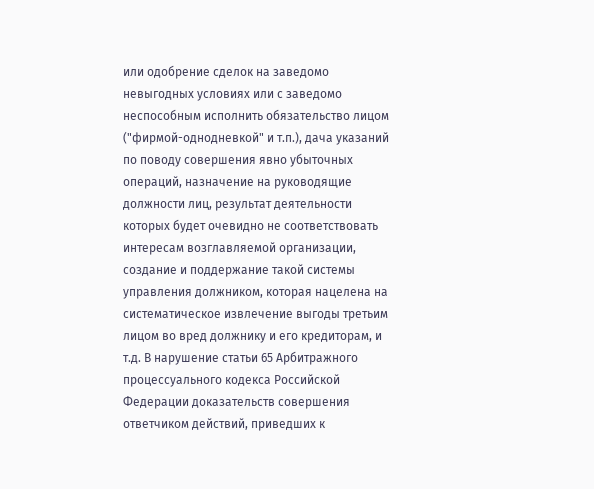или одобрение сделок на заведомо невыгодных условиях или с заведомо неспособным исполнить обязательство лицом ("фирмой-однодневкой" и т.п.), дача указаний по поводу совершения явно убыточных операций, назначение на руководящие должности лиц, результат деятельности которых будет очевидно не соответствовать интересам возглавляемой организации, создание и поддержание такой системы управления должником, которая нацелена на систематическое извлечение выгоды третьим лицом во вред должнику и его кредиторам, и т.д. В нарушение статьи 65 Арбитражного процессуального кодекса Российской Федерации доказательств совершения ответчиком действий, приведших к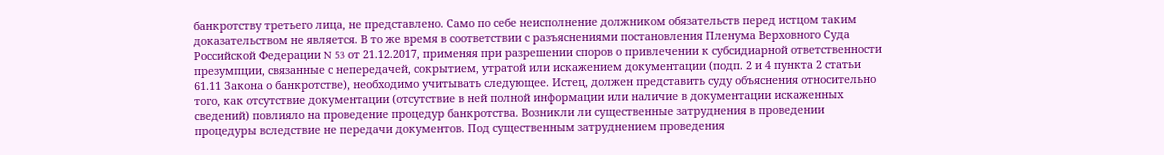банкротству третьего лица, не представлено. Само по себе неисполнение должником обязательств перед истцом таким доказательством не является. В то же время в соответствии с разъяснениями постановления Пленума Верховного Суда Российской Федерации N 53 от 21.12.2017, применяя при разрешении споров о привлечении к субсидиарной ответственности презумпции, связанные с непередачей, сокрытием, утратой или искажением документации (подп. 2 и 4 пункта 2 статьи 61.11 Закона о банкротстве), необходимо учитывать следующее. Истец, должен представить суду объяснения относительно того, как отсутствие документации (отсутствие в ней полной информации или наличие в документации искаженных сведений) повлияло на проведение процедур банкротства. Возникли ли существенные затруднения в проведении процедуры вследствие не передачи документов. Под существенным затруднением проведения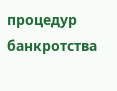процедур банкротства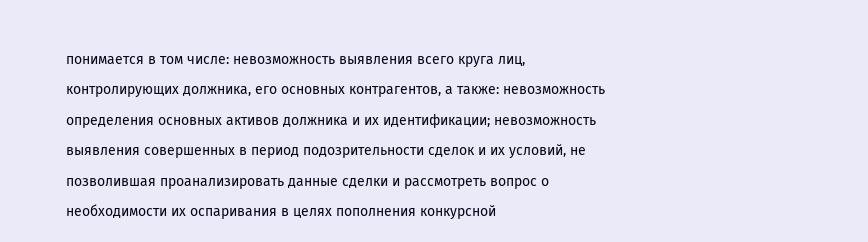понимается в том числе: невозможность выявления всего круга лиц, контролирующих должника, его основных контрагентов, а также: невозможность определения основных активов должника и их идентификации; невозможность выявления совершенных в период подозрительности сделок и их условий, не позволившая проанализировать данные сделки и рассмотреть вопрос о необходимости их оспаривания в целях пополнения конкурсной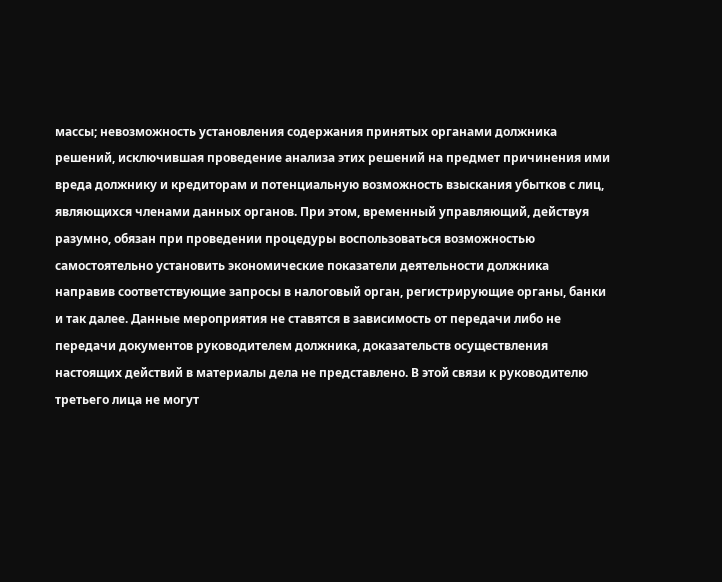массы; невозможность установления содержания принятых органами должника решений, исключившая проведение анализа этих решений на предмет причинения ими вреда должнику и кредиторам и потенциальную возможность взыскания убытков с лиц, являющихся членами данных органов. При этом, временный управляющий, действуя разумно, обязан при проведении процедуры воспользоваться возможностью самостоятельно установить экономические показатели деятельности должника направив соответствующие запросы в налоговый орган, регистрирующие органы, банки и так далее. Данные мероприятия не ставятся в зависимость от передачи либо не передачи документов руководителем должника, доказательств осуществления настоящих действий в материалы дела не представлено. В этой связи к руководителю третьего лица не могут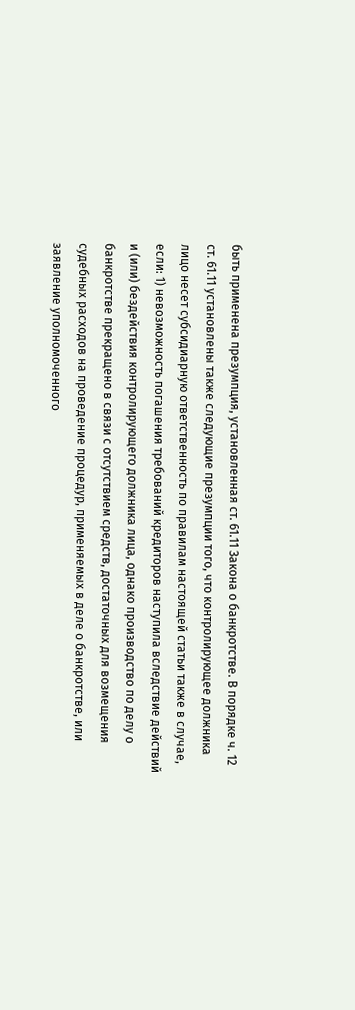быть применена презумпция, установленная ст. 61.11 Закона о банкротстве. В порядке ч. 12 ст. 61.11 установлены также следующие презумпции того, что контролирующее должника лицо несет субсидиарную ответственность по правилам настоящей статьи также в случае, если: 1) невозможность погашения требований кредиторов наступила вследствие действий и (или) бездействия контролирующего должника лица, однако производство по делу о банкротстве прекращено в связи с отсутствием средств, достаточных для возмещения судебных расходов на проведение процедур, применяемых в деле о банкротстве, или заявление уполномоченного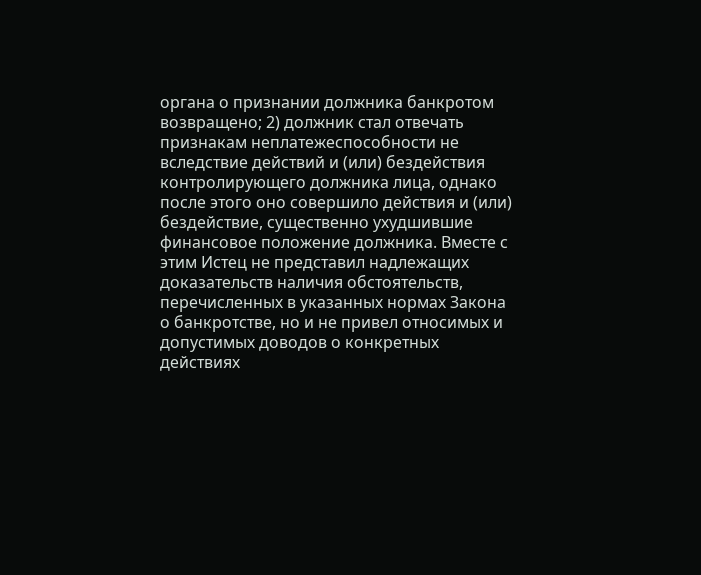органа о признании должника банкротом возвращено; 2) должник стал отвечать признакам неплатежеспособности не вследствие действий и (или) бездействия контролирующего должника лица, однако после этого оно совершило действия и (или) бездействие, существенно ухудшившие финансовое положение должника. Вместе с этим Истец не представил надлежащих доказательств наличия обстоятельств, перечисленных в указанных нормах Закона о банкротстве, но и не привел относимых и допустимых доводов о конкретных действиях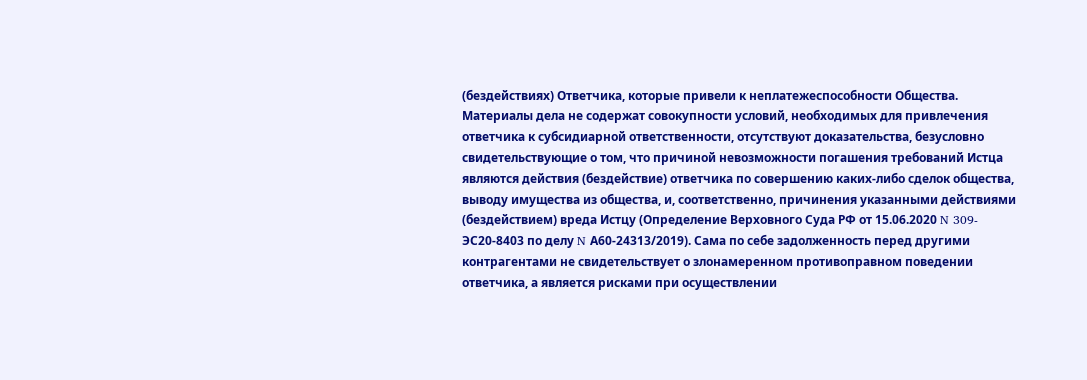(бездействиях) Ответчика, которые привели к неплатежеспособности Общества. Материалы дела не содержат совокупности условий, необходимых для привлечения ответчика к субсидиарной ответственности, отсутствуют доказательства, безусловно свидетельствующие о том, что причиной невозможности погашения требований Истца являются действия (бездействие) ответчика по совершению каких-либо сделок общества, выводу имущества из общества, и, соответственно, причинения указанными действиями (бездействием) вреда Истцу (Определение Верховного Суда РФ от 15.06.2020 N 309-ЭС20-8403 по делу N А60-24313/2019). Сама по себе задолженность перед другими контрагентами не свидетельствует о злонамеренном противоправном поведении ответчика, а является рисками при осуществлении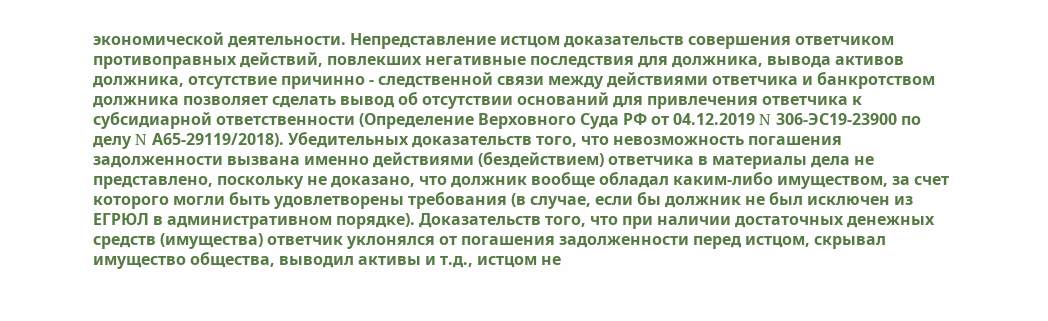экономической деятельности. Непредставление истцом доказательств совершения ответчиком противоправных действий, повлекших негативные последствия для должника, вывода активов должника, отсутствие причинно - следственной связи между действиями ответчика и банкротством должника позволяет сделать вывод об отсутствии оснований для привлечения ответчика к субсидиарной ответственности (Определение Верховного Суда РФ от 04.12.2019 N 306-ЭС19-23900 по делу N А65-29119/2018). Убедительных доказательств того, что невозможность погашения задолженности вызвана именно действиями (бездействием) ответчика в материалы дела не представлено, поскольку не доказано, что должник вообще обладал каким-либо имуществом, за счет которого могли быть удовлетворены требования (в случае, если бы должник не был исключен из ЕГРЮЛ в административном порядке). Доказательств того, что при наличии достаточных денежных средств (имущества) ответчик уклонялся от погашения задолженности перед истцом, скрывал имущество общества, выводил активы и т.д., истцом не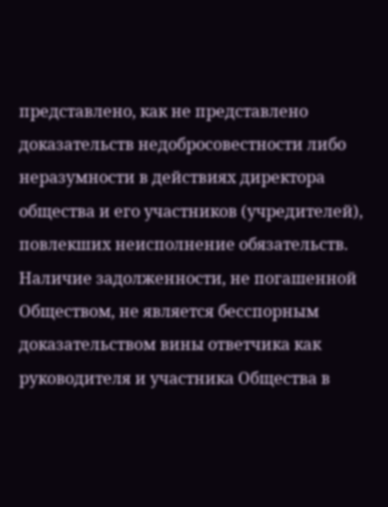представлено, как не представлено доказательств недобросовестности либо неразумности в действиях директора общества и его участников (учредителей), повлекших неисполнение обязательств. Наличие задолженности, не погашенной Обществом, не является бесспорным доказательством вины ответчика как руководителя и участника Общества в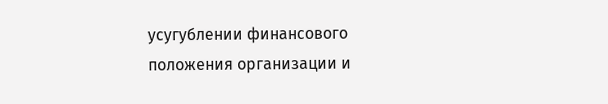усугублении финансового положения организации и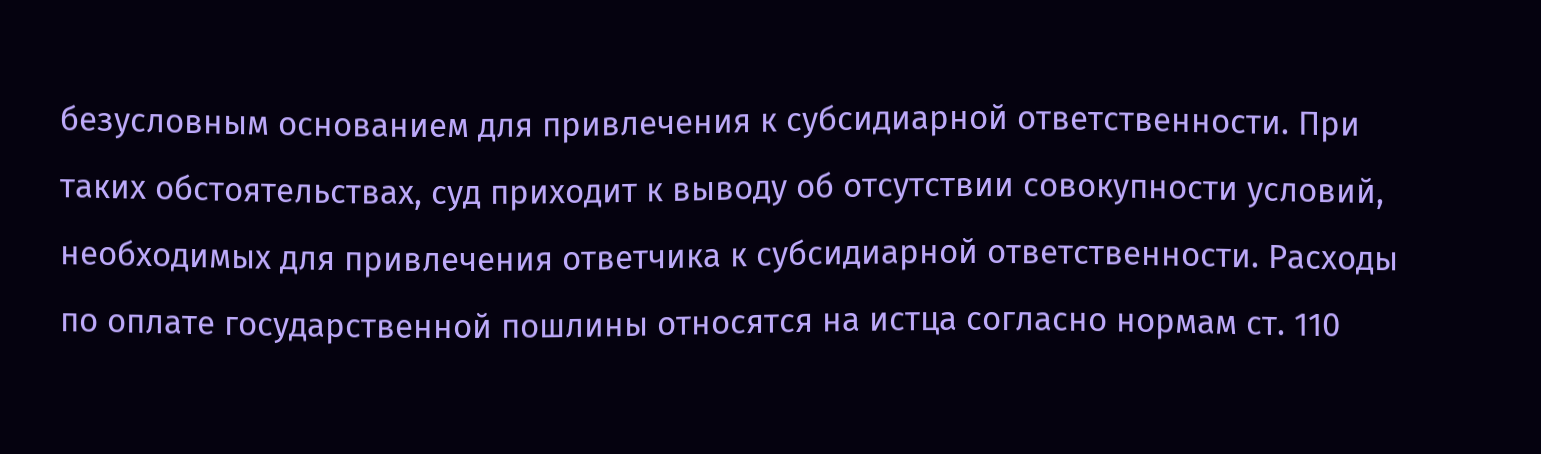безусловным основанием для привлечения к субсидиарной ответственности. При таких обстоятельствах, суд приходит к выводу об отсутствии совокупности условий, необходимых для привлечения ответчика к субсидиарной ответственности. Расходы по оплате государственной пошлины относятся на истца согласно нормам ст. 110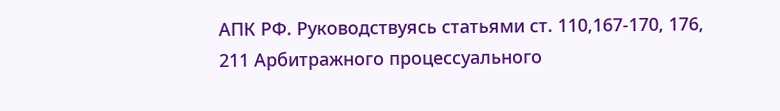АПК РФ. Руководствуясь статьями ст. 110,167-170, 176, 211 Арбитражного процессуального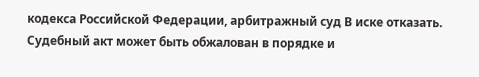кодекса Российской Федерации, арбитражный суд В иске отказать. Судебный акт может быть обжалован в порядке и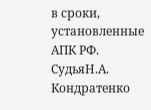в сроки, установленные АПК РФ. СудьяН.А. Кондратенко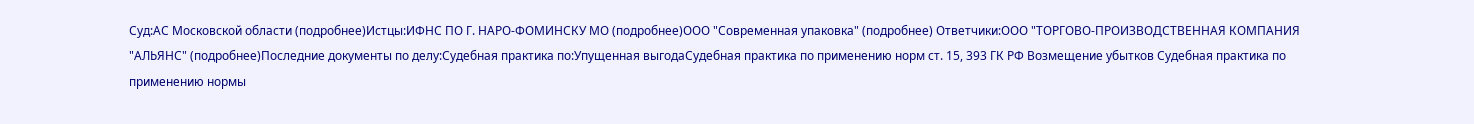Суд:АС Московской области (подробнее)Истцы:ИФНС ПО Г. НАРО-ФОМИНСКУ МО (подробнее)ООО "Современная упаковка" (подробнее) Ответчики:ООО "ТОРГОВО-ПРОИЗВОДСТВЕННАЯ КОМПАНИЯ "АЛЬЯНС" (подробнее)Последние документы по делу:Судебная практика по:Упущенная выгодаСудебная практика по применению норм ст. 15, 393 ГК РФ Возмещение убытков Судебная практика по применению нормы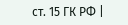ст. 15 ГК РФ |